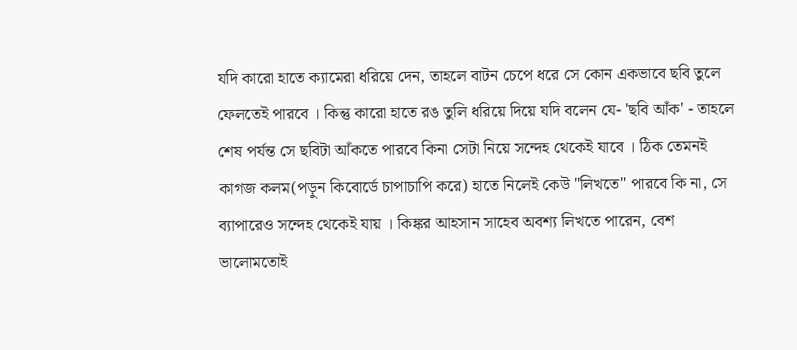যদি কারো হাতে ক্যামেরা ধরিয়ে দেন, তাহলে বাটন চেপে ধরে সে কোন একভাবে ছবি তুলে ফেলতেই পারবে । কিন্তু কারো হাতে রঙ তুলি ধরিয়ে দিয়ে যদি বলেন যে- 'ছবি আঁক' - তাহলে শেষ পর্যন্ত সে ছবিটা আঁকতে পারবে কিনা সেটা নিয়ে সন্দেহ থেকেই যাবে । ঠিক তেমনই কাগজ কলম(পড়ুন কিবোর্ডে চাপাচাপি করে) হাতে নিলেই কেউ "লিখতে" পারবে কি না, সে ব্যাপারেও সন্দেহ থেকেই যায় । কিঙ্কর আহসান সাহেব অবশ্য লিখতে পারেন, বেশ ভালোমতোই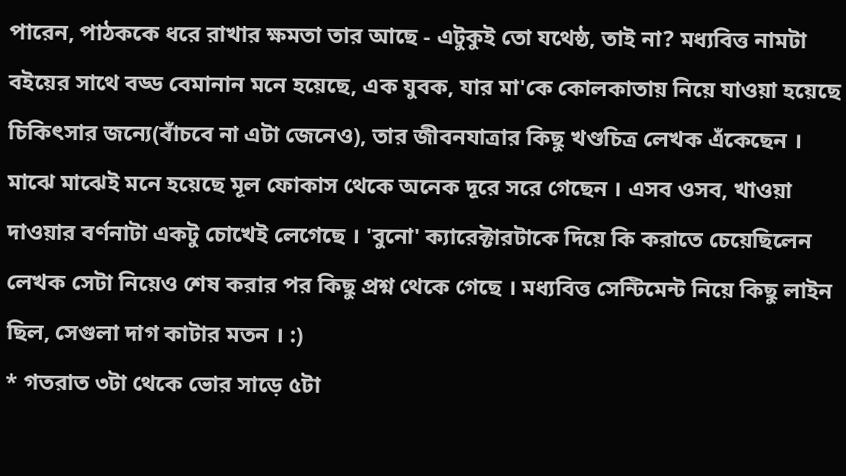পারেন, পাঠককে ধরে রাখার ক্ষমতা তার আছে - এটুকুই তো যথেষ্ঠ, তাই না? মধ্যবিত্ত নামটা বইয়ের সাথে বড্ড বেমানান মনে হয়েছে, এক যুবক, যার মা'কে কোলকাতায় নিয়ে যাওয়া হয়েছে চিকিৎসার জন্যে(বাঁচবে না এটা জেনেও), তার জীবনযাত্রার কিছু খণ্ডচিত্র লেখক এঁকেছেন । মাঝে মাঝেই মনে হয়েছে মূল ফোকাস থেকে অনেক দূরে সরে গেছেন । এসব ওসব, খাওয়া দাওয়ার বর্ণনাটা একটু চোখেই লেগেছে । 'বুনো' ক্যারেক্টারটাকে দিয়ে কি করাতে চেয়েছিলেন লেখক সেটা নিয়েও শেষ করার পর কিছু প্রশ্ন থেকে গেছে । মধ্যবিত্ত সেন্টিমেন্ট নিয়ে কিছু লাইন ছিল, সেগুলা দাগ কাটার মতন । :)
* গতরাত ৩টা থেকে ভোর সাড়ে ৫টা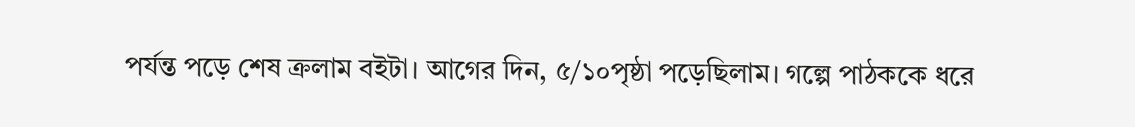পর্যন্ত পড়ে শেষ ক্রলাম বইটা। আগের দিন, ৫/১০পৃষ্ঠা পড়েছিলাম। গল্পে পাঠককে ধরে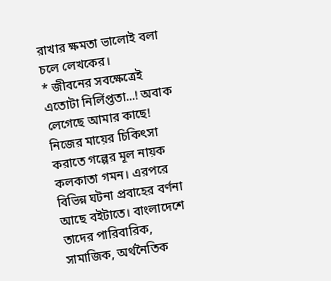রাখার ক্ষমতা ভালোই বলা চলে লেখকের।
* জীবনের সবক্ষেত্রেই এতোটা নির্লিপ্ততা...! অবাক লেগেছে আমার কাছে! নিজের মায়ের চিকিৎসা করাতে গল্পের মূল নায়ক কলকাতা গমন। এরপরে বিভিন্ন ঘটনা প্রবাহের বর্ণনা আছে বইটাতে। বাংলাদেশে তাদের পারিবারিক, সামাজিক, অর্থনৈতিক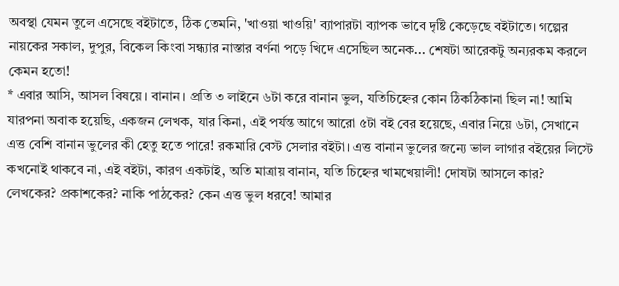অবস্থা যেমন তুলে এসেছে বইটাতে, ঠিক তেমনি, 'খাওয়া খাওয়ি' ব্যাপারটা ব্যাপক ভাবে দৃষ্টি কেড়েছে বইটাতে। গল্পের নায়কের সকাল, দুপুর, বিকেল কিংবা সন্ধ্যার নাস্তার বর্ণনা পড়ে খিদে এসেছিল অনেক... শেষটা আরেকটু অন্যরকম করলে কেমন হতো!
* এবার আসি, আসল বিষয়ে। বানান। প্রতি ৩ লাইনে ৬টা করে বানান ভুল, যতিচিহ্নের কোন ঠিকঠিকানা ছিল না! আমি যারপনা অবাক হয়েছি, একজন লেখক, যার কিনা, এই পর্যন্ত আগে আরো ৫টা বই বের হয়েছে, এবার নিয়ে ৬টা, সেখানে এত্ত বেশি বানান ভুলের কী হেতু হতে পারে! রকমারি বেস্ট সেলার বইটা। এত্ত বানান ভুলের জন্যে ভাল লাগার বইয়ের লিস্টে কখনোই থাকবে না, এই বইটা, কারণ একটাই, অতি মাত্রায় বানান, যতি চিহ্নের খামখেয়ালী! দোষটা আসলে কার? লেখকের? প্রকাশকের? নাকি পাঠকের? কেন এত্ত ভুল ধরবে! আমার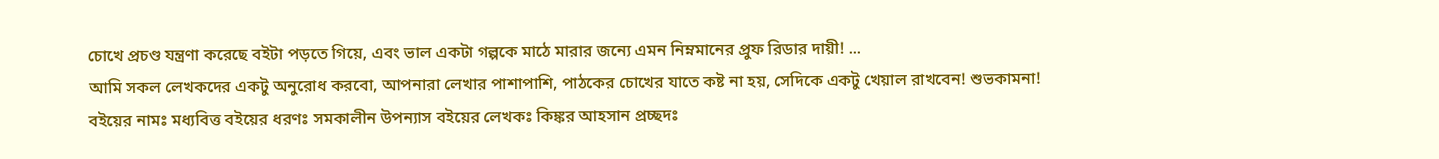চোখে প্রচণ্ড যন্ত্রণা করেছে বইটা পড়তে গিয়ে, এবং ভাল একটা গল্পকে মাঠে মারার জন্যে এমন নিম্নমানের প্রুফ রিডার দায়ী! ...
আমি সকল লেখকদের একটু অনুরোধ করবো, আপনারা লেখার পাশাপাশি, পাঠকের চোখের যাতে কষ্ট না হয়, সেদিকে একটু খেয়াল রাখবেন! শুভকামনা!
বইয়ের নামঃ মধ্যবিত্ত বইয়ের ধরণঃ সমকালীন উপন্যাস বইয়ের লেখকঃ কিঙ্কর আহসান প্রচ্ছদঃ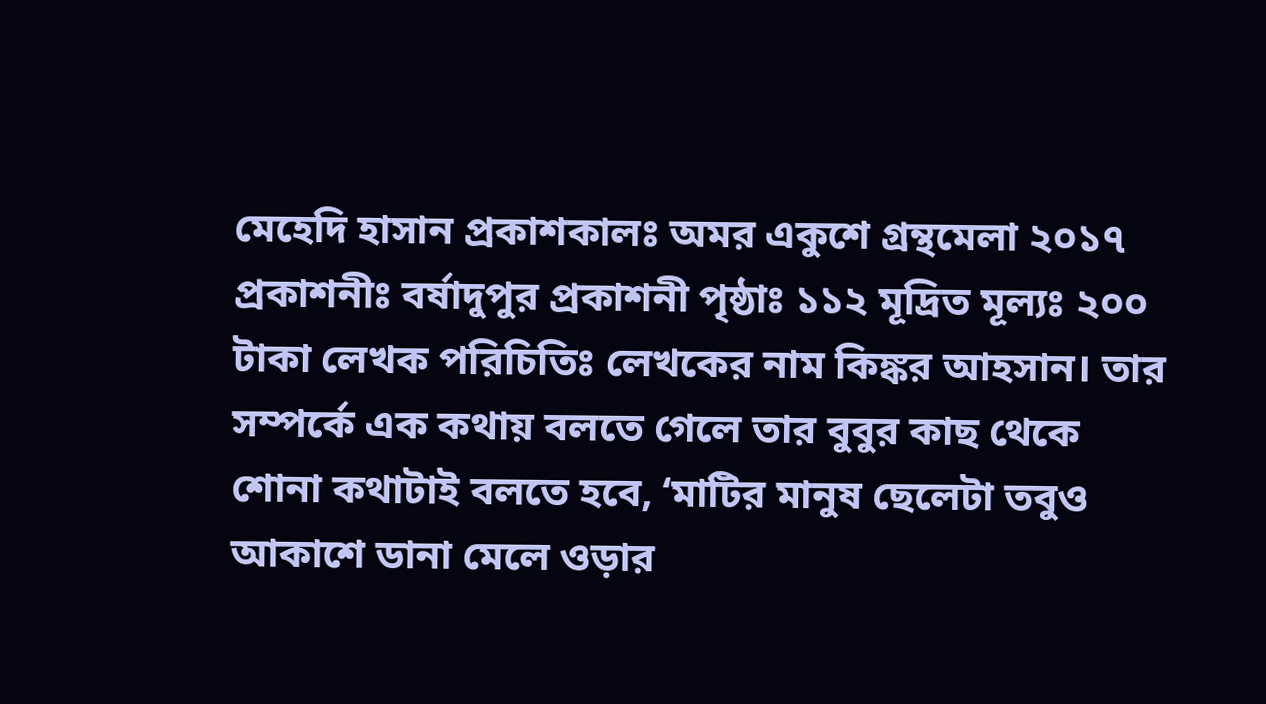মেহেদি হাসান প্রকাশকালঃ অমর একুশে গ্রন্থমেলা ২০১৭ প্রকাশনীঃ বর্ষাদুপুর প্রকাশনী পৃষ্ঠাঃ ১১২ মূদ্রিত মূল্যঃ ২০০ টাকা লেখক পরিচিতিঃ লেখকের নাম কিঙ্কর আহসান। তার সম্পর্কে এক কথায় বলতে গেলে তার বুবুর কাছ থেকে শোনা কথাটাই বলতে হবে, ‘মাটির মানুষ ছেলেটা তবুও আকাশে ডানা মেলে ওড়ার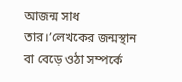আজন্ম সাধ তার।’লেখকের জন্মস্থান বা বেড়ে ওঠা সম্পর্কে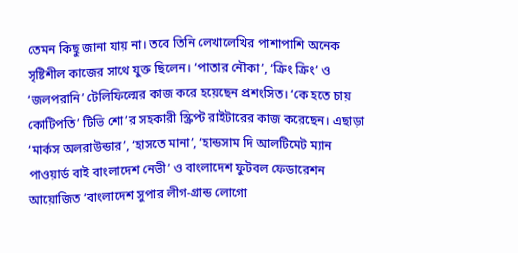তেমন কিছু জানা যায় না। তবে তিনি লেখালেখির পাশাপাশি অনেক সৃষ্টিশীল কাজের সাথে যুক্ত ছিলেন। ‘পাতার নৌকা’, ‘ক্রিং ক্রিং’ ও ‘জলপরানি’ টেলিফিল্মের কাজ করে হয়েছেন প্রশংসিত। ‘কে হতে চায় কোটিপতি’ টিভি শো’র সহকারী স্ক্রিপ্ট রাইটারের কাজ করেছেন। এছাড়া ‘মার্কস অলরাউন্ডার’, ‘হাসতে মানা’, ‘হান্ডসাম দি আলটিমেট ম্যান পাওয়ার্ড বাই বাংলাদেশ নেভী’ ও বাংলাদেশ ফুটবল ফেডারেশন আয়োজিত ‘বাংলাদেশ সুপার লীগ-গ্রান্ড লোগো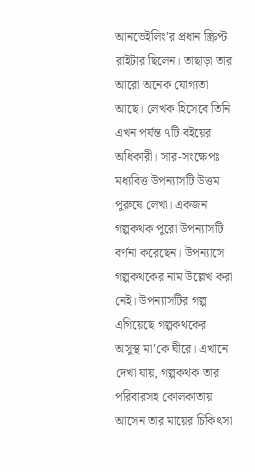আনভেইলিং’র প্রধান স্ক্রিপ্ট রাইটার ছিলেন। তাছাড়া তার আরো অনেক যোগ্যতা আছে। লেখক হিসেবে তিনি এখন পর্যন্ত ৭টি বইয়ের অধিকারী। সার-সংক্ষেপঃ মধ্যবিত্ত উপন্যাসটি উত্তম পুরুষে লেখা। একজন গল্পকথক পুরো উপন্যাসটি বর্ণনা করেছেন। উপন্যাসে গল্পকথকের নাম উল্লেখ করা নেই। উপন্যাসটির গল্প এগিয়েছে গল্পকথকের অসুস্থ মা’কে ঘীরে। এখানে দেখা যায়, গল্পকথক তার পরিবারসহ কোলকাতায় আসেন তার মায়ের চিকিৎসা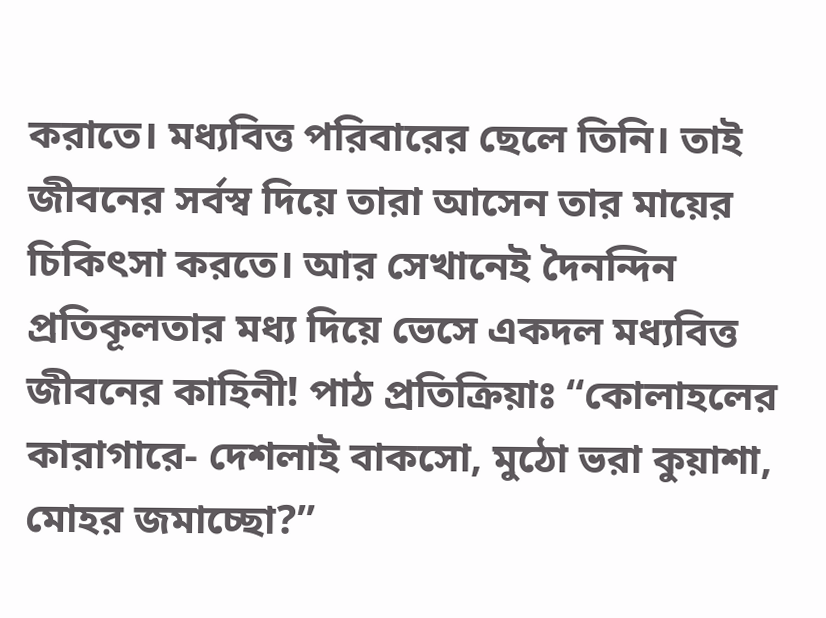করাতে। মধ্যবিত্ত পরিবারের ছেলে তিনি। তাই জীবনের সর্বস্ব দিয়ে তারা আসেন তার মায়ের চিকিৎসা করতে। আর সেখানেই দৈনন্দিন প্রতিকূলতার মধ্য দিয়ে ভেসে একদল মধ্যবিত্ত জীবনের কাহিনী! পাঠ প্রতিক্রিয়াঃ “কোলাহলের কারাগারে- দেশলাই বাকসো, মুঠো ভরা কুয়াশা, মোহর জমাচ্ছো?”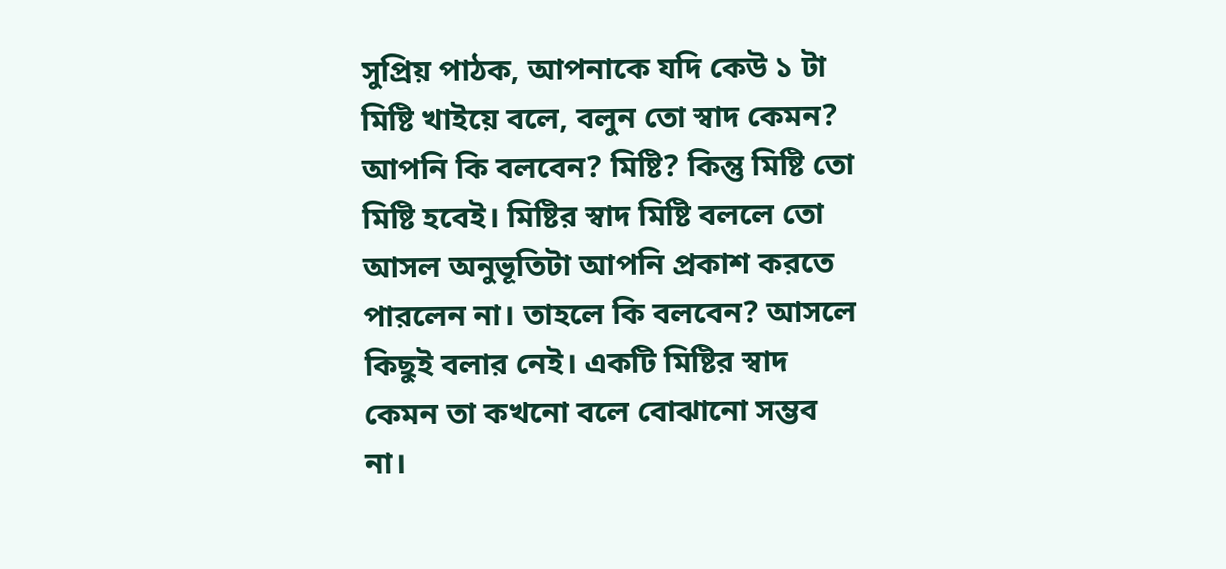সুপ্রিয় পাঠক, আপনাকে যদি কেউ ১ টা মিষ্টি খাইয়ে বলে, বলুন তো স্বাদ কেমন? আপনি কি বলবেন? মিষ্টি? কিন্তু মিষ্টি তো মিষ্টি হবেই। মিষ্টির স্বাদ মিষ্টি বললে তো আসল অনুভূতিটা আপনি প্রকাশ করতে পারলেন না। তাহলে কি বলবেন? আসলে কিছুই বলার নেই। একটি মিষ্টির স্বাদ কেমন তা কখনো বলে বোঝানো সম্ভব না।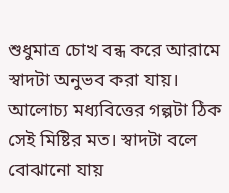শুধুমাত্র চোখ বন্ধ করে আরামে স্বাদটা অনুভব করা যায়। আলোচ্য মধ্যবিত্তের গল্পটা ঠিক সেই মিষ্টির মত। স্বাদটা বলে বোঝানো যায়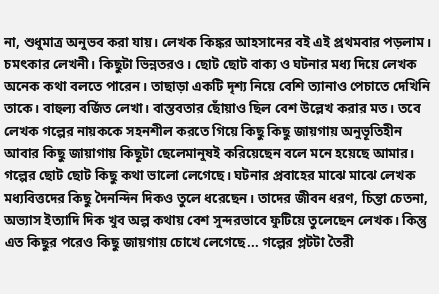না, শুধুমাত্র অনুভব করা যায়। লেখক কিঙ্কর আহসানের বই এই প্রথমবার পড়লাম। চমৎকার লেখনী। কিছুটা ভিন্নতরও। ছোট ছোট বাক্য ও ঘটনার মধ্য দিয়ে লেখক অনেক কথা বলতে পারেন। তাছাড়া একটি দৃশ্য নিয়ে বেশি ত্যানাও পেচাতে দেখিনি তাকে। বাহুল্য বর্জিত লেখা। বাস্তবতার ছোঁয়াও ছিল বেশ উল্লেখ করার মত। তবে লেখক গল্পের নায়ককে সহনশীল করতে গিয়ে কিছু কিছু জায়গায় অনুভূতিহীন আবার কিছু জায়াগায় কিছূটা ছেলেমানুষই করিয়েছেন বলে মনে হয়েছে আমার। গল্পের ছোট ছোট কিছু কথা ভালো লেগেছে। ঘটনার প্রবাহের মাঝে মাঝে লেখক মধ্যবিত্তদের কিছু দৈনন্দিন দিকও তুলে ধরেছেন। তাদের জীবন ধরণ, চিন্তা চেতনা, অভ্যাস ইত্যাদি দিক খুব অল্প কথায় বেশ সুন্দরভাবে ফুটিয়ে তুলেছেন লেখক। কিন্তু এত কিছুর পরেও কিছু জায়গায় চোখে লেগেছে... গল্পের প্লটটা তৈরী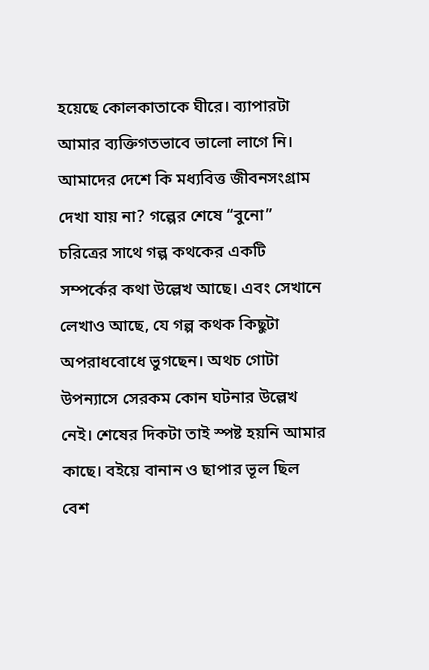হয়েছে কোলকাতাকে ঘীরে। ব্যাপারটা আমার ব্যক্তিগতভাবে ভালো লাগে নি। আমাদের দেশে কি মধ্যবিত্ত জীবনসংগ্রাম দেখা যায় না? গল্পের শেষে “বুনো” চরিত্রের সাথে গল্প কথকের একটি সম্পর্কের কথা উল্লেখ আছে। এবং সেখানে লেখাও আছে, যে গল্প কথক কিছুটা অপরাধবোধে ভুগছেন। অথচ গোটা উপন্যাসে সেরকম কোন ঘটনার উল্লেখ নেই। শেষের দিকটা তাই স্পষ্ট হয়নি আমার কাছে। বইয়ে বানান ও ছাপার ভূল ছিল বেশ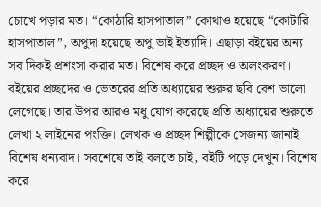চোখে পড়ার মত। “কোঠারি হাসপাতাল” কোথাও হয়েছে “কোটারি হাসপাতাল”, অপুদা হয়েছে অপু ভাই ইত্যাদি। এছাড়া বইয়ের অন্য সব দিকই প্রশংসা করার মত। বিশেষ করে প্রচ্ছদ ও অলংকরণ। বইয়ের প্রচ্ছদের ও ভেতরের প্রতি অধ্যায়ের শুরুর ছবি বেশ ভালো লেগেছে। তার উপর আরও মধু যোগ করেছে প্রতি অধ্যায়ের শুরুতে লেখা ২ লাইনের পংক্তি। লেখক ও প্রচ্ছদ শিল্পীকে সেজন্য জানাই বিশেষ ধন্যবাদ। সবশেষে তাই বলতে চাই, বইটি পড়ে দেখুন। বিশেষ করে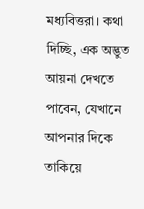মধ্যবিত্তরা। কথা দিচ্ছি, এক অদ্ভুত আয়না দেখতে পাবেন, যেখানে আপনার দিকে তাকিয়ে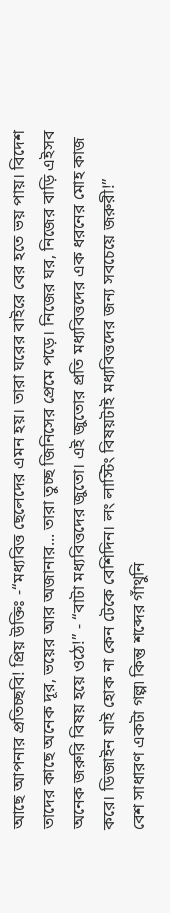আছে আপনার প্রতিচ্ছবি! প্রিয় উক্তিঃ -“মধ্যবিত্ত ছেলেদের এমন হয়। তারা ঘরের বাইরে বের হতে ভয় পায়। বিদেশ তাদের কাছে অনেক দূর, ভয়ের আর অজানার... তারা তুচ্ছ জিনিসের প্রেমে পড়ে। নিজের ঘর, নিজের বাড়ি এইসব অনেক জরুরি বিষয় হয়ে ওঠে!” - “বাটা মধ্যবিত্তদের জুতো। এই জুতোর প্রতি মধ্যবিত্তদের এক ধরনের মোহ কাজ করে। ডিজাইন যাই হোক না কেন টেকে বেশিদিন। লং লাস্টিং বিষয়টাই মধ্যবিত্তদের জন্য সবচেয়ে জরুরী!”
বেশ সাধারণ একটা গল্প৷ কিন্তু শব্দের গাঁথুনি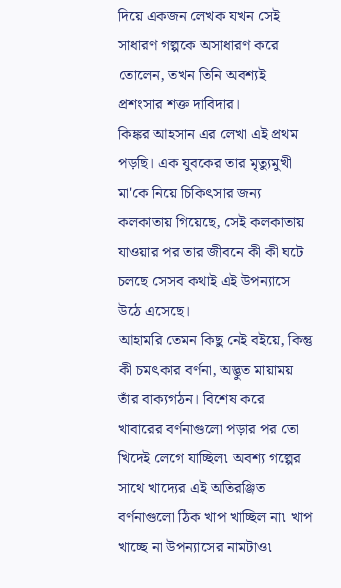দিয়ে একজন লেখক যখন সেই সাধারণ গল্পকে অসাধারণ করে তোলেন, তখন তিনি অবশ্যই প্রশংসার শক্ত দাবিদার।
কিঙ্কর আহসান এর লেখা এই প্রথম পড়ছি। এক যুবকের তার মৃত্যুমুখী মা'কে নিয়ে চিকিৎসার জন্য কলকাতায় গিয়েছে, সেই কলকাতায় যাওয়ার পর তার জীবনে কী কী ঘটে চলছে সেসব কথাই এই উপন্যাসে উঠে এসেছে।
আহামরি তেমন কিছু নেই বইয়ে, কিন্তু কী চমৎকার বর্ণনা, অদ্ভুত মায়াময় তাঁর বাক্যগঠন। বিশেষ করে খাবারের বর্ণনাগুলো পড়ার পর তো খিদেই লেগে যাচ্ছিল৷ অবশ্য গল্পের সাথে খাদ্যের এই অতিরঞ্জিত বর্ণনাগুলো ঠিক খাপ খাচ্ছিল না৷ খাপ খাচ্ছে না উপন্যাসের নামটাও৷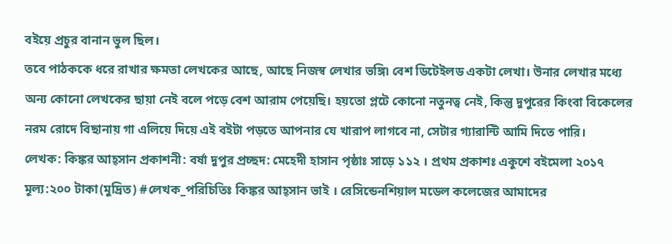বইয়ে প্রচুর বানান ভুল ছিল।
তবে পাঠককে ধরে রাখার ক্ষমতা লেখকের আছে, আছে নিজস্ব লেখার ভঙ্গি৷ বেশ ডিটেইলড একটা লেখা। উনার লেখার মধ্যে অন্য কোনো লেখকের ছায়া নেই বলে পড়ে বেশ আরাম পেয়েছি। হয়তো প্লটে কোনো নতুনত্ব নেই, কিন্তু দুপুরের কিংবা বিকেলের নরম রোদে বিছানায় গা এলিয়ে দিয়ে এই বইটা পড়তে আপনার যে খারাপ লাগবে না, সেটার গ্যারান্টি আমি দিতে পারি।
লেখক: কিঙ্কর আহ্সান প্রকাশনী: বর্ষা দুপুর প্রচ্ছদ: মেহেদী হাসান পৃষ্ঠাঃ সাড়ে ১১২ । প্রথম প্রকাশঃ একুশে বইমেলা ২০১৭ মূল্য:২০০ টাকা(মুদ্রিত) #লেখক_পরিচিতিঃ কিঙ্কর আহ্সান ভাই । রেসিন্ডেনশিয়াল মডেল কলেজের আমাদের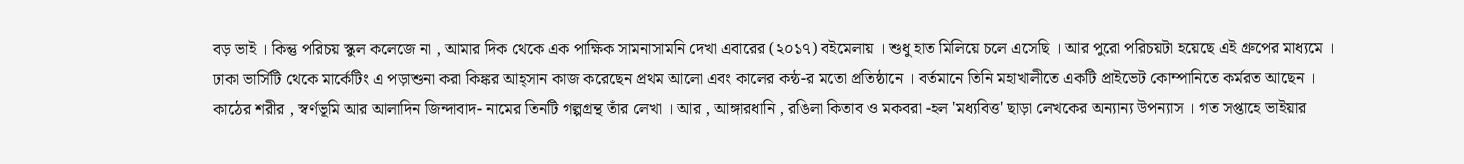বড় ভাই । কিন্তু পরিচয় স্কুল কলেজে না , আমার দিক থেকে এক পাক্ষিক সামনাসামনি দেখা এবারের (২০১৭) বইমেলায় । শুধু হাত মিলিয়ে চলে এসেছি । আর পুরো পরিচয়টা হয়েছে এই গ্রুপের মাধ্যমে । ঢাকা ভার্সিটি থেকে মার্কেটিং এ পড়াশুনা করা কিঙ্কর আহ্সান কাজ করেছেন প্রথম আলো এবং কালের কন্ঠ-র মতো প্রতিষ্ঠানে । বর্তমানে তিনি মহাখালীতে একটি প্রাইভেট কোম্পানিতে কর্মরত আছেন । কাঠের শরীর , স্বর্ণভূমি আর আলাদিন জিন্দাবাদ- নামের তিনটি গল্পগ্রন্থ তাঁর লেখা । আর , আঙ্গারধানি , রঙিলা কিতাব ও মকবরা -হল 'মধ্যবিত্ত' ছাড়া লেখকের অন্যান্য উপন্যাস । গত সপ্তাহে ভাইয়ার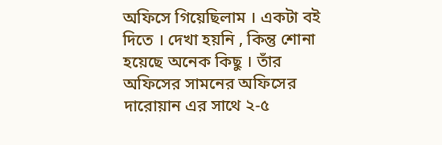অফিসে গিয়েছিলাম । একটা বই দিতে । দেখা হয়নি , কিন্তু শোনা হয়েছে অনেক কিছু । তাঁর অফিসের সামনের অফিসের দারোয়ান এর সাথে ২-৫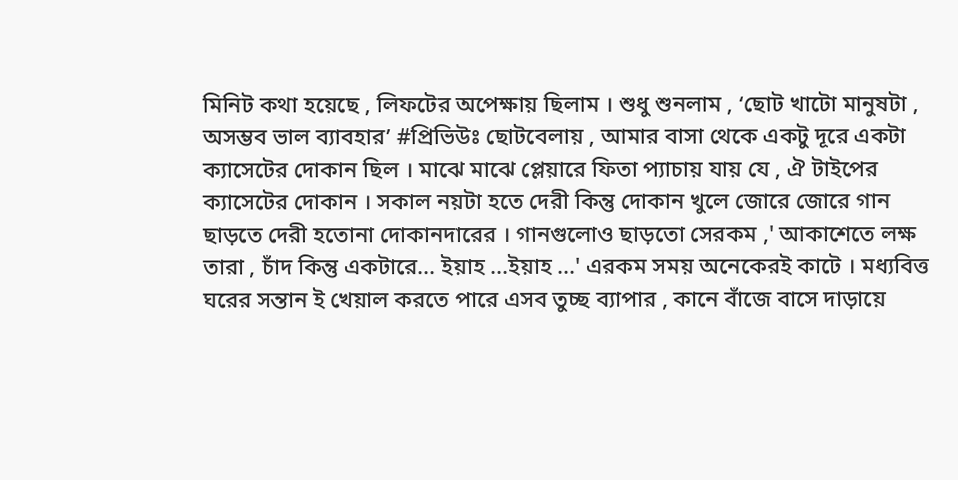মিনিট কথা হয়েছে , লিফটের অপেক্ষায় ছিলাম । শুধু শুনলাম , ‘ছোট খাটো মানুষটা , অসম্ভব ভাল ব্যাবহার’ #প্রিভিউঃ ছোটবেলায় , আমার বাসা থেকে একটু দূরে একটা ক্যাসেটের দোকান ছিল । মাঝে মাঝে প্লেয়ারে ফিতা প্যাচায় যায় যে , ঐ টাইপের ক্যাসেটের দোকান । সকাল নয়টা হতে দেরী কিন্তু দোকান খুলে জোরে জোরে গান ছাড়তে দেরী হতোনা দোকানদারের । গানগুলোও ছাড়তো সেরকম ,' আকাশেতে লক্ষ তারা , চাঁদ কিন্তু একটারে... ইয়াহ ...ইয়াহ ...' এরকম সময় অনেকেরই কাটে । মধ্যবিত্ত ঘরের সন্তান ই খেয়াল করতে পারে এসব তুচ্ছ ব্যাপার , কানে বাঁজে বাসে দাড়ায়ে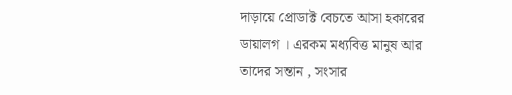দাড়ায়ে প্রোডাক্ট বেচতে আসা হকারের ডায়ালগ । এরকম মধ্যবিত্ত মানুষ আর তাদের সন্তান , সংসার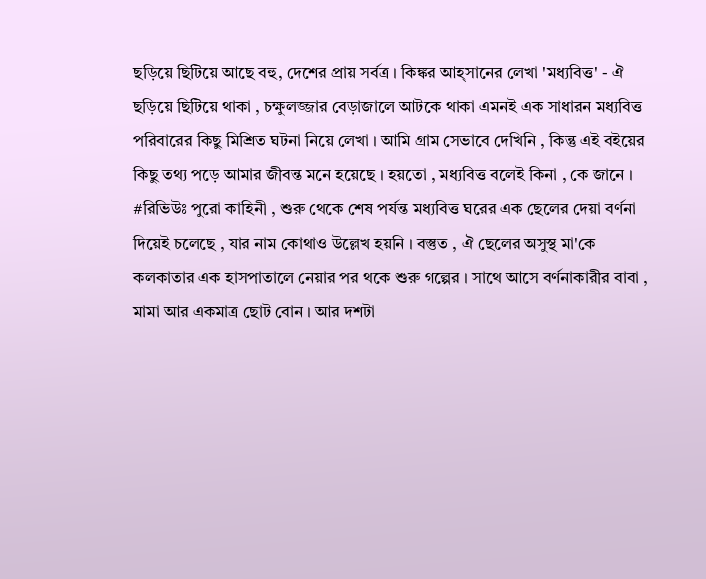ছড়িয়ে ছিটিয়ে আছে বহু, দেশের প্রায় সর্বত্র । কিঙ্কর আহ্সানের লেখা 'মধ্যবিত্ত' - ঐ ছড়িয়ে ছিটিয়ে থাকা , চক্ষুলজ্জার বেড়াজালে আটকে থাকা এমনই এক সাধারন মধ্যবিত্ত পরিবারের কিছু মিশ্রিত ঘটনা নিয়ে লেখা । আমি গ্রাম সেভাবে দেখিনি , কিন্তু এই বইয়ের কিছু তথ্য পড়ে আমার জীবন্ত মনে হয়েছে । হয়তো , মধ্যবিত্ত বলেই কিনা , কে জানে । #রিভিউঃ পুরো কাহিনী , শুরু থেকে শেষ পর্যন্ত মধ্যবিত্ত ঘরের এক ছেলের দেয়া বর্ণনা দিয়েই চলেছে , যার নাম কোথাও উল্লেখ হয়নি । বস্তুত , ঐ ছেলের অসুস্থ মা'কে কলকাতার এক হাসপাতালে নেয়ার পর থকে শুরু গল্পের । সাথে আসে বর্ণনাকারীর বাবা , মামা আর একমাত্র ছোট বোন । আর দশটা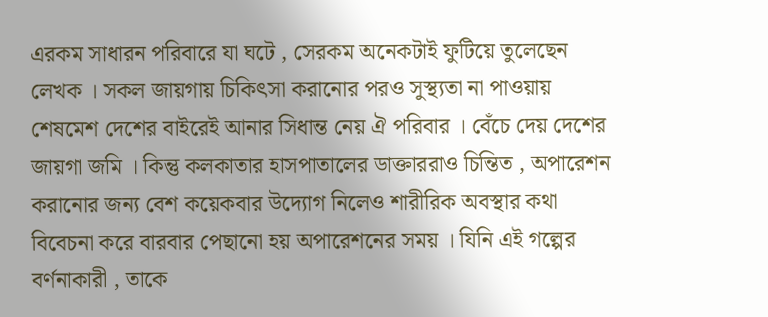এরকম সাধারন পরিবারে যা ঘটে , সেরকম অনেকটাই ফুটিয়ে তুলেছেন লেখক । সকল জায়গায় চিকিৎসা করানোর পরও সুস্থ্যতা না পাওয়ায় শেষমেশ দেশের বাইরেই আনার সিধান্ত নেয় ঐ পরিবার । বেঁচে দেয় দেশের জায়গা জমি । কিন্তু কলকাতার হাসপাতালের ডাক্তাররাও চিন্তিত , অপারেশন করানোর জন্য বেশ কয়েকবার উদ্যোগ নিলেও শারীরিক অবস্থার কথা বিবেচনা করে বারবার পেছানো হয় অপারেশনের সময় । যিনি এই গল্পের বর্ণনাকারী , তাকে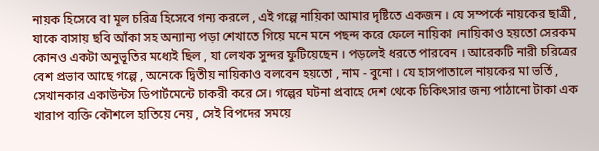নায়ক হিসেবে বা মূল চরিত্র হিসেবে গন্য করলে , এই গল্পে নায়িকা আমার দৃষ্টিতে একজন । যে সম্পর্কে নায়কের ছাত্রী , যাকে বাসায় ছবি আঁকা সহ অন্যান্য পড়া শেখাতে গিয়ে মনে মনে পছন্দ করে ফেলে নায়িকা ।নায়িকাও হয়তো সেরকম কোনও একটা অনুভূতির মধ্যেই ছিল , যা লেখক সুন্দর ফুটিয়েছেন । পড়লেই ধরতে পারবেন । আরেকটি নারী চরিত্রের বেশ প্রভাব আছে গল্পে , অনেকে দ্বিতীয় নায়িকাও বলবেন হয়তো , নাম - বুনো । যে হাসপাতালে নায়কের মা ভর্তি , সেখানকার একাউন্টস ডিপার্টমেন্টে চাকরী করে সে। গল্পের ঘটনা প্রবাহে দেশ থেকে চিকিৎসার জন্য পাঠানো টাকা এক খারাপ ব্যক্তি কৌশলে হাতিয়ে নেয় , সেই বিপদের সময়ে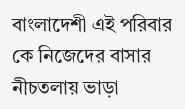বাংলাদেশী এই পরিবার কে নিজেদের বাসার নীচতলায় ভাড়া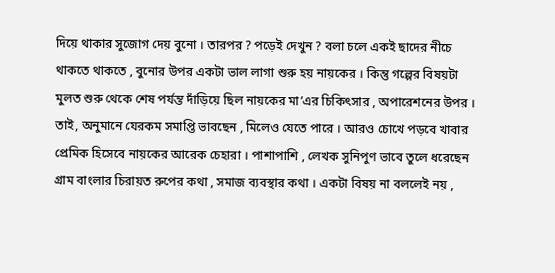দিয়ে থাকার সুজোগ দেয় বুনো । তারপর ? পড়েই দেখুন ? বলা চলে একই ছাদের নীচে থাকতে থাকতে , বুনোর উপর একটা ভাল লাগা শুরু হয় নায়কের । কিন্তু গল্পের বিষয়টা মুলত শুরু থেকে শেষ পর্যন্ত দাঁড়িয়ে ছিল নায়কের মা’এর চিকিৎসার , অপারেশনের উপর । তাই, অনুমানে যেরকম সমাপ্তি ভাবছেন , মিলেও যেতে পারে । আরও চোখে পড়বে খাবার প্রেমিক হিসেবে নায়কের আরেক চেহারা । পাশাপাশি , লেখক সুনিপুণ ভাবে তুলে ধরেছেন গ্রাম বাংলার চিরায়ত রুপের কথা , সমাজ ব্যবস্থার কথা । একটা বিষয় না বললেই নয় ,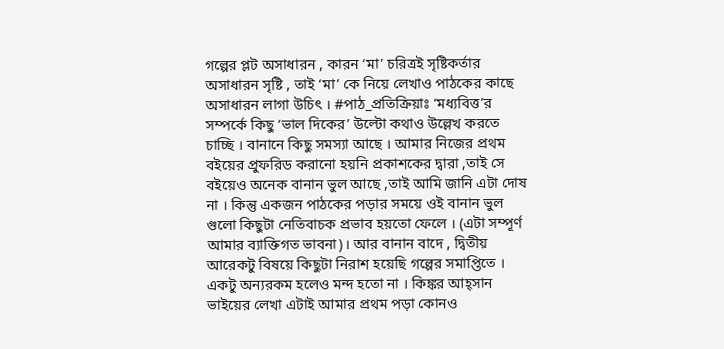গল্পের প্লট অসাধারন , কারন ‘মা’ চরিত্রই সৃষ্টিকর্তার অসাধারন সৃষ্টি , তাই ‘মা’ কে নিয়ে লেখাও পাঠকের কাছে অসাধারন লাগা উচিৎ । #পাঠ_প্রতিক্রিয়াঃ ‘মধ্যবিত্ত’র সম্পর্কে কিছু ‘ভাল দিকের’ উল্টো কথাও উল্লেখ করতে চাচ্ছি । বানানে কিছু সমস্যা আছে । আমার নিজের প্রথম বইয়ের প্রুফরিড করানো হয়নি প্রকাশকের দ্বারা ,তাই সে বইয়েও অনেক বানান ভুল আছে ,তাই আমি জানি এটা দোষ না । কিন্তু একজন পাঠকের পড়ার সময়ে ওই বানান ভুল গুলো কিছুটা নেতিবাচক প্রভাব হয়তো ফেলে । (এটা সম্পূর্ণ আমার ব্যাক্তিগত ভাবনা)। আর বানান বাদে , দ্বিতীয় আরেকটু বিষয়ে কিছুটা নিরাশ হয়েছি গল্পের সমাপ্তিতে । একটু অন্যরকম হলেও মন্দ হতো না । কিঙ্কর আহ্সান ভাইয়ের লেখা এটাই আমার প্রথম পড়া কোনও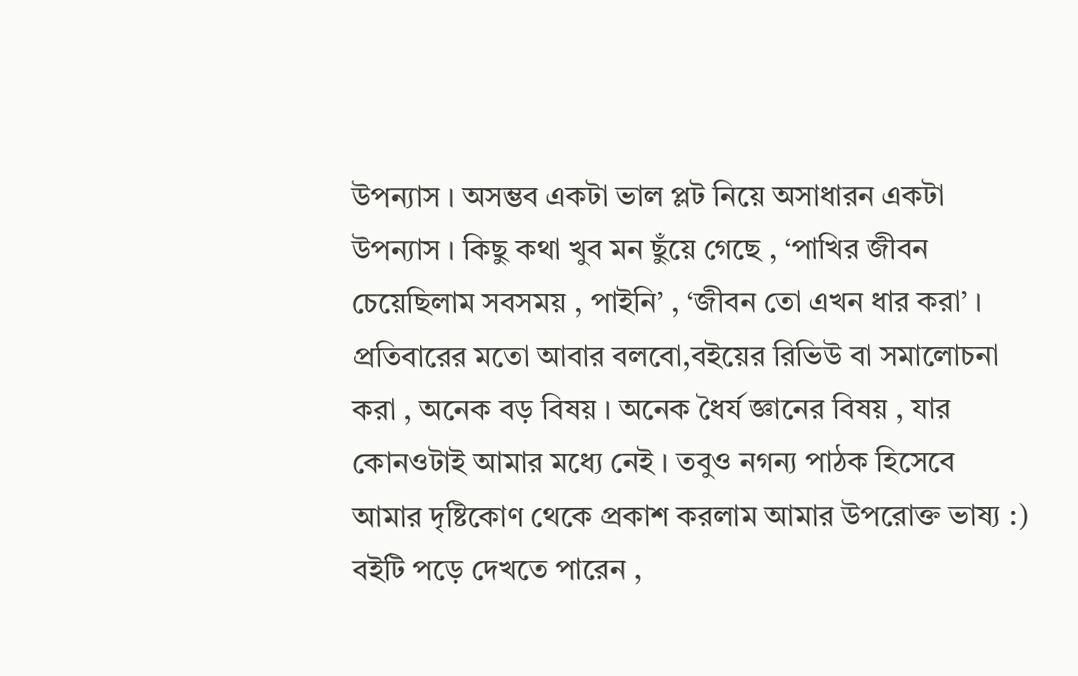উপন্যাস । অসম্ভব একটা ভাল প্লট নিয়ে অসাধারন একটা উপন্যাস । কিছু কথা খুব মন ছুঁয়ে গেছে , ‘পাখির জীবন চেয়েছিলাম সবসময় , পাইনি’ , ‘জীবন তো এখন ধার করা’ । প্রতিবারের মতো আবার বলবো,বইয়ের রিভিউ বা সমালোচনা করা , অনেক বড় বিষয় । অনেক ধৈর্য জ্ঞানের বিষয় , যার কোনওটাই আমার মধ্যে নেই । তবুও নগন্য পাঠক হিসেবে আমার দৃষ্টিকোণ থেকে প্রকাশ করলাম আমার উপরোক্ত ভাষ্য :) বইটি পড়ে দেখতে পারেন ,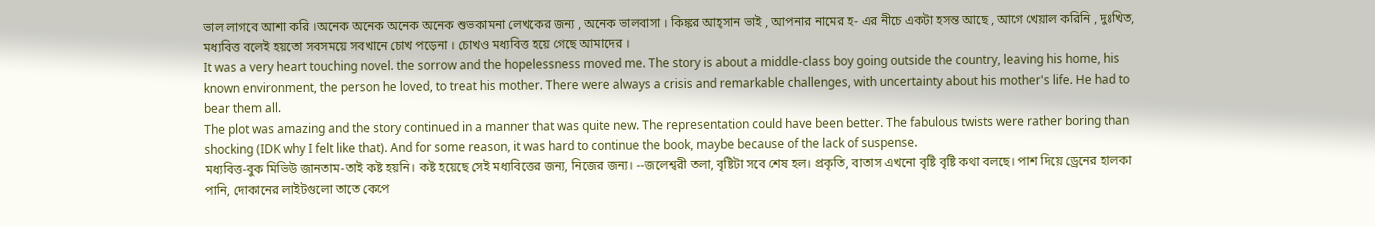ভাল লাগবে আশা করি ।অনেক অনেক অনেক অনেক শুভকামনা লেখকের জন্য , অনেক ভালবাসা । কিঙ্কর আহ্সান ভাই , আপনার নামের হ- এর নীচে একটা হসন্ত আছে , আগে খেয়াল করিনি , দুঃখিত, মধ্যবিত্ত বলেই হয়তো সবসময়ে সবখানে চোখ পড়েনা । চোখও মধ্যবিত্ত হয়ে গেছে আমাদের ।
It was a very heart touching novel. the sorrow and the hopelessness moved me. The story is about a middle-class boy going outside the country, leaving his home, his known environment, the person he loved, to treat his mother. There were always a crisis and remarkable challenges, with uncertainty about his mother's life. He had to bear them all.
The plot was amazing and the story continued in a manner that was quite new. The representation could have been better. The fabulous twists were rather boring than shocking (IDK why I felt like that). And for some reason, it was hard to continue the book, maybe because of the lack of suspense.
মধ্যবিত্ত-বুক মিভিউ জানতাম-তাই কষ্ট হয়নি। কষ্ট হয়েছে সেই মধ্যবিত্তের জন্য, নিজের জন্য। --জলেশ্বরী তলা, বৃষ্টিটা সবে শেষ হল। প্রকৃতি, বাতাস এখনো বৃষ্টি বৃষ্টি কথা বলছে। পাশ দিয়ে ড্রেনের হালকা পানি, দোকানের লাইটগুলো তাতে কেপে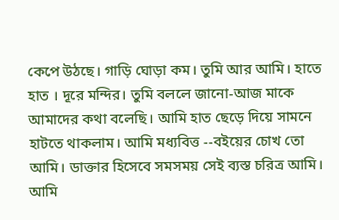কেপে উঠছে। গাড়ি ঘোড়া কম। তুমি আর আমি। হাতে হাত । দূরে মন্দির। তুমি বললে জানো-আজ মাকে আমাদের কথা বলেছি। আমি হাত ছেড়ে দিয়ে সামনে হাটতে থাকলাম। আমি মধ্যবিত্ত --বইয়ের চোখ তো আমি। ডাক্তার হিসেবে সমসময় সেই ব্যস্ত চরিত্র আমি। আমি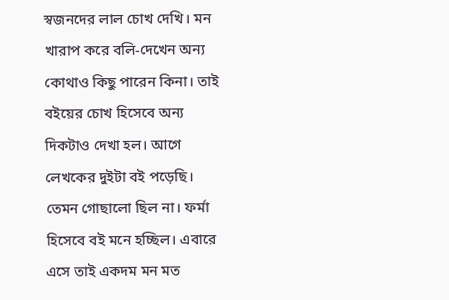স্বজনদের লাল চোখ দেখি। মন খারাপ করে বলি-দেখেন অন্য কোথাও কিছু পারেন কিনা। তাই বইয়ের চোখ হিসেবে অন্য দিকটাও দেখা হল। আগে লেখকের দুইটা বই পড়েছি। তেমন গোছালো ছিল না। ফর্মা হিসেবে বই মনে হচ্ছিল। এবারে এসে তাই একদম মন মত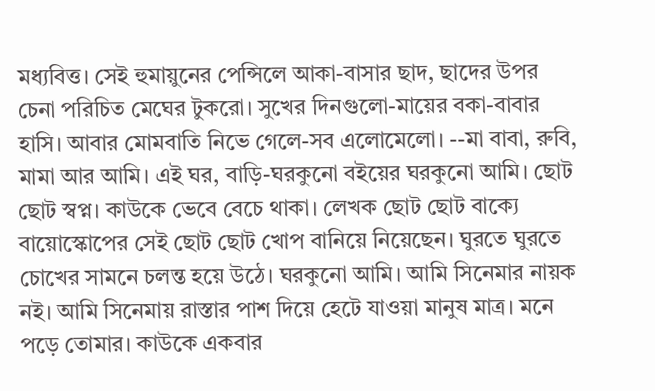মধ্যবিত্ত। সেই হুমায়ুনের পেন্সিলে আকা-বাসার ছাদ, ছাদের উপর চেনা পরিচিত মেঘের টুকরো। সুখের দিনগুলো-মায়ের বকা-বাবার হাসি। আবার মোমবাতি নিভে গেলে-সব এলোমেলো। --মা বাবা, রুবি, মামা আর আমি। এই ঘর, বাড়ি-ঘরকুনো বইয়ের ঘরকুনো আমি। ছোট ছোট স্বপ্ন। কাউকে ভেবে বেচে থাকা। লেখক ছোট ছোট বাক্যে বায়োস্কোপের সেই ছোট ছোট খোপ বানিয়ে নিয়েছেন। ঘুরতে ঘুরতে চোখের সামনে চলন্ত হয়ে উঠে। ঘরকুনো আমি। আমি সিনেমার নায়ক নই। আমি সিনেমায় রাস্তার পাশ দিয়ে হেটে যাওয়া মানুষ মাত্র। মনে পড়ে তোমার। কাউকে একবার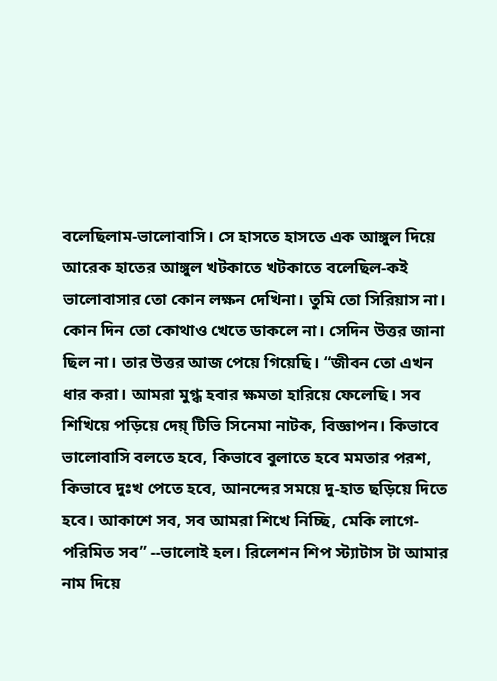বলেছিলাম-ভালোবাসি। সে হাসতে হাসতে এক আঙ্গুল দিয়ে আরেক হাতের আঙ্গুল খটকাতে খটকাতে বলেছিল-কই ভালোবাসার তো কোন লক্ষন দেখিনা। তুমি তো সিরিয়াস না। কোন দিন তো কোথাও খেতে ডাকলে না। সেদিন উত্তর জানা ছিল না। তার উত্তর আজ পেয়ে গিয়েছি। “জীবন তো এখন ধার করা। আমরা মুগ্ধ হবার ক্ষমতা হারিয়ে ফেলেছি। সব শিখিয়ে পড়িয়ে দেয়্ টিভি সিনেমা নাটক, বিজ্ঞাপন। কিভাবে ভালোবাসি বলতে হবে, কিভাবে বুলাতে হবে মমতার পরশ, কিভাবে দুঃখ পেতে হবে, আনন্দের সময়ে দু-হাত ছড়িয়ে দিতে হবে। আকাশে সব, সব আমরা শিখে নিচ্ছি, মেকি লাগে-পরিমিত সব” --ভালোই হল। রিলেশন শিপ স্ট্যাটাস টা আমার নাম দিয়ে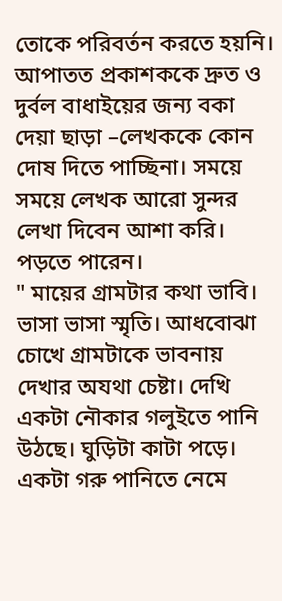তোকে পরিবর্তন করতে হয়নি। আপাতত প্রকাশককে দ্রুত ও দুর্বল বাধাইয়ের জন্য বকা দেয়া ছাড়া –লেখককে কোন দোষ দিতে পাচ্ছিনা। সময়ে সময়ে লেখক আরো সুন্দর লেখা দিবেন আশা করি। পড়তে পারেন।
" মায়ের গ্রামটার কথা ভাবি। ভাসা ভাসা স্মৃতি। আধবোঝা চোখে গ্রামটাকে ভাবনায় দেখার অযথা চেষ্টা। দেখি একটা নৌকার গলুইতে পানি উঠছে। ঘুড়িটা কাটা পড়ে। একটা গরু পানিতে নেমে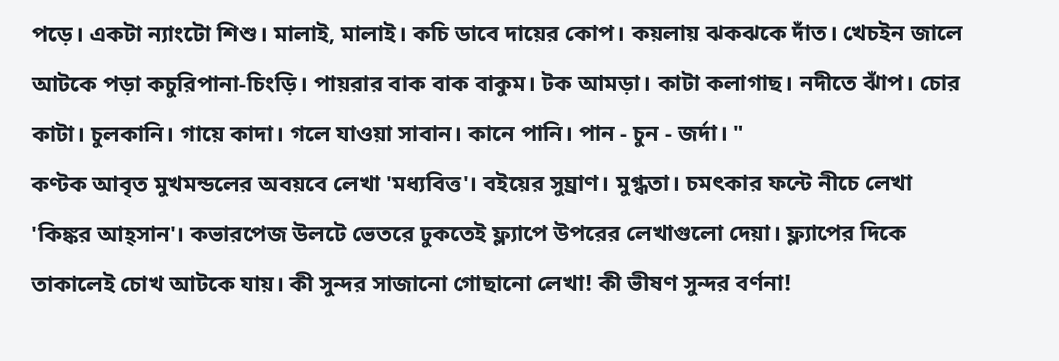পড়ে। একটা ন্যাংটো শিশু। মালাই, মালাই। কচি ডাবে দায়ের কোপ। কয়লায় ঝকঝকে দাঁত। খেচইন জালে আটকে পড়া কচুরিপানা-চিংড়ি। পায়রার বাক বাক বাকুম। টক আমড়া। কাটা কলাগাছ। নদীতে ঝাঁপ। চোর কাটা। চুলকানি। গায়ে কাদা। গলে যাওয়া সাবান। কানে পানি। পান - চুন - জর্দা। "
কণ্টক আবৃত মুখমন্ডলের অবয়বে লেখা 'মধ্যবিত্ত'। বইয়ের সুঘ্রাণ। মুগ্ধতা। চমৎকার ফন্টে নীচে লেখা 'কিঙ্কর আহ্সান'। কভারপেজ উলটে ভেতরে ঢুকতেই ফ্ল্যাপে উপরের লেখাগুলো দেয়া। ফ্ল্যাপের দিকে তাকালেই চোখ আটকে যায়। কী সুন্দর সাজানো গোছানো লেখা! কী ভীষণ সুন্দর বর্ণনা!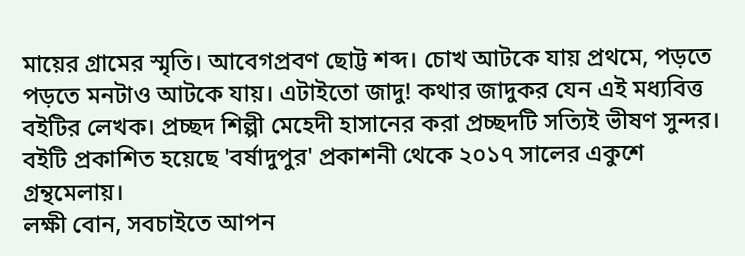মায়ের গ্রামের স্মৃতি। আবেগপ্রবণ ছোট্ট শব্দ। চোখ আটকে যায় প্রথমে, পড়তে পড়তে মনটাও আটকে যায়। এটাইতো জাদু! কথার জাদুকর যেন এই মধ্যবিত্ত বইটির লেখক। প্রচ্ছদ শিল্পী মেহেদী হাসানের করা প্রচ্ছদটি সত্যিই ভীষণ সুন্দর। বইটি প্রকাশিত হয়েছে 'বর্ষাদুপুর' প্রকাশনী থেকে ২০১৭ সালের একুশে গ্রন্থমেলায়।
লক্ষী বোন, সবচাইতে আপন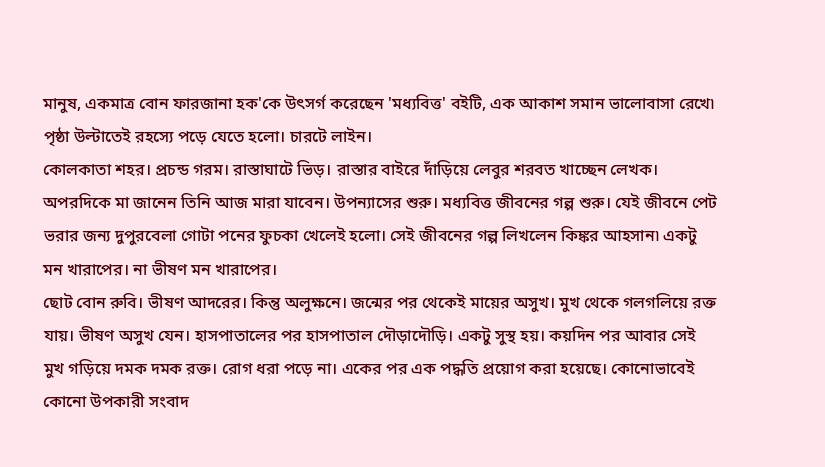মানুষ, একমাত্র বোন ফারজানা হক'কে উৎসর্গ করেছেন 'মধ্যবিত্ত' বইটি, এক আকাশ সমান ভালোবাসা রেখে৷ পৃষ্ঠা উল্টাতেই রহস্যে পড়ে যেতে হলো। চারটে লাইন।
কোলকাতা শহর। প্রচন্ড গরম। রাস্তাঘাটে ভিড়। রাস্তার বাইরে দাঁড়িয়ে লেবুর শরবত খাচ্ছেন লেখক। অপরদিকে মা জানেন তিনি আজ মারা যাবেন। উপন্যাসের শুরু। মধ্যবিত্ত জীবনের গল্প শুরু। যেই জীবনে পেট ভরার জন্য দুপুরবেলা গোটা পনের ফুচকা খেলেই হলো। সেই জীবনের গল্প লিখলেন কিঙ্কর আহসান৷ একটু মন খারাপের। না ভীষণ মন খারাপের।
ছোট বোন রুবি। ভীষণ আদরের। কিন্তু অলুক্ষনে। জন্মের পর থেকেই মায়ের অসুখ। মুখ থেকে গলগলিয়ে রক্ত যায়। ভীষণ অসুখ যেন। হাসপাতালের পর হাসপাতাল দৌড়াদৌড়ি। একটু সুস্থ হয়। কয়দিন পর আবার সেই মুখ গড়িয়ে দমক দমক রক্ত। রোগ ধরা পড়ে না। একের পর এক পদ্ধতি প্রয়োগ করা হয়েছে। কোনোভাবেই কোনো উপকারী সংবাদ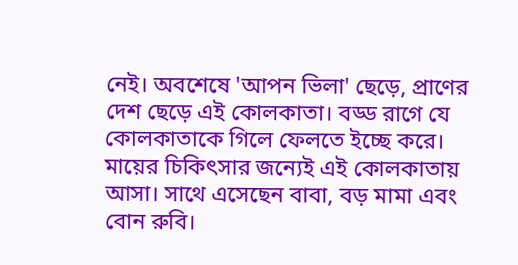নেই। অবশেষে 'আপন ভিলা' ছেড়ে, প্রাণের দেশ ছেড়ে এই কোলকাতা। বড্ড রাগে যে কোলকাতাকে গিলে ফেলতে ইচ্ছে করে। মায়ের চিকিৎসার জন্যেই এই কোলকাতায় আসা। সাথে এসেছেন বাবা, বড় মামা এবং বোন রুবি।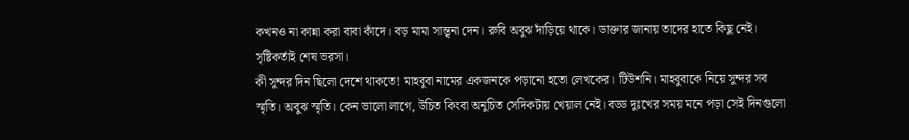কখনও না কান্না করা বাবা কাঁদে। বড় মামা সান্ত্বনা দেন। রুবি অবুঝ দাঁড়িয়ে থাকে। ডাক্তার জানায় তাদের হাতে কিছু নেই। সৃষ্টিকর্তাই শেষ ভরসা।
কী সুন্দর দিন ছিলো দেশে থাকতে! মাহবুবা নামের একজনকে পড়ানো হতো লেখকের। টিউশনি। মাহবুবাকে নিয়ে সুন্দর সব স্মৃতি। অবুঝ স্মৃতি। কেন ভালো লাগে, উচিত কিংবা অনুচিত সেদিকটায় খেয়াল নেই। বড্ড দুঃখের সময় মনে পড়া সেই দিনগুলো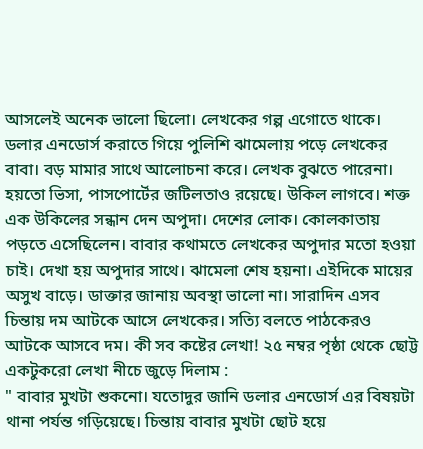আসলেই অনেক ভালো ছিলো। লেখকের গল্প এগোতে থাকে।
ডলার এনডোর্স করাতে গিয়ে পুলিশি ঝামেলায় পড়ে লেখকের বাবা। বড় মামার সাথে আলোচনা করে। লেখক বুঝতে পারেনা। হয়তো ভিসা, পাসপোর্টের জটিলতাও রয়েছে। উকিল লাগবে। শক্ত এক উকিলের সন্ধান দেন অপুদা। দেশের লোক। কোলকাতায় পড়তে এসেছিলেন। বাবার কথামতে লেখকের অপুদার মতো হওয়া চাই। দেখা হয় অপুদার সাথে। ঝামেলা শেষ হয়না। এইদিকে মায়ের অসুখ বাড়ে। ডাক্তার জানায় অবস্থা ভালো না। সারাদিন এসব চিন্তায় দম আটকে আসে লেখকের। সত্যি বলতে পাঠকেরও আটকে আসবে দম। কী সব কষ্টের লেখা! ২৫ নম্বর পৃষ্ঠা থেকে ছোট্ট একটুকরো লেখা নীচে জুড়ে দিলাম :
" বাবার মুখটা শুকনো। যতোদুর জানি ডলার এনডোর্স এর বিষয়টা থানা পর্যন্ত গড়িয়েছে। চিন্তায় বাবার মুখটা ছোট হয়ে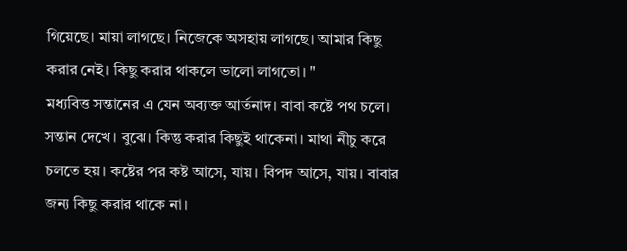গিয়েছে। মায়া লাগছে। নিজেকে অসহায় লাগছে। আমার কিছু করার নেই। কিছু করার থাকলে ভালো লাগতো। "
মধ্যবিত্ত সন্তানের এ যেন অব্যক্ত আর্তনাদ। বাবা কষ্টে পথ চলে। সন্তান দেখে। বুঝে। কিন্তু করার কিছুই থাকেনা। মাথা নীচু করে চলতে হয়। কষ্টের পর কষ্ট আসে, যায়। বিপদ আসে, যায়। বাবার জন্য কিছু করার থাকে না।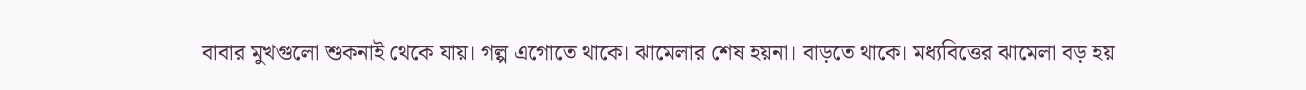বাবার মুখগুলো শুকনাই থেকে যায়। গল্প এগোতে থাকে। ঝামেলার শেষ হয়না। বাড়তে থাকে। মধ্যবিত্তের ঝামেলা বড় হয়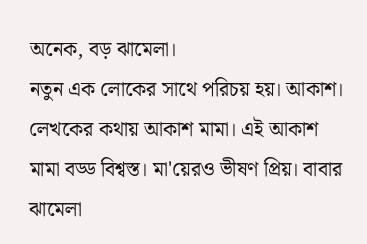অনেক, বড় ঝামেলা।
নতুন এক লোকের সাথে পরিচয় হয়। আকাশ। লেখকের কথায় আকাশ মামা। এই আকাশ মামা বড্ড বিশ্বস্ত। মা'য়েরও ভীষণ প্রিয়। বাবার ঝামেলা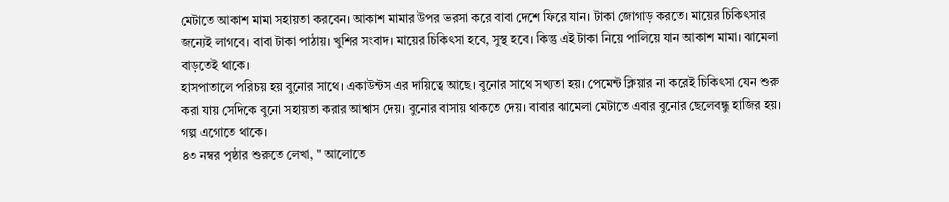মেটাতে আকাশ মামা সহায়তা করবেন। আকাশ মামার উপর ভরসা করে বাবা দেশে ফিরে যান। টাকা জোগাড় করতে। মায়ের চিকিৎসার জন্যেই লাগবে। বাবা টাকা পাঠায়। খুশির সংবাদ। মায়ের চিকিৎসা হবে, সুস্থ হবে। কিন্তু এই টাকা নিয়ে পালিয়ে যান আকাশ মামা। ঝামেলা বাড়তেই থাকে।
হাসপাতালে পরিচয় হয় বুনোর সাথে। একাউন্টস এর দায়িত্বে আছে। বুনোর সাথে সখ্যতা হয়। পেমেন্ট ক্লিয়ার না করেই চিকিৎসা যেন শুরু করা যায় সেদিকে বুনো সহায়তা করার আশ্বাস দেয়। বুনোর বাসায় থাকতে দেয়। বাবার ঝামেলা মেটাতে এবার বুনোর ছেলেবন্ধু হাজির হয়। গল্প এগোতে থাকে।
৪৩ নম্বর পৃষ্ঠার শুরুতে লেখা, " আলোতে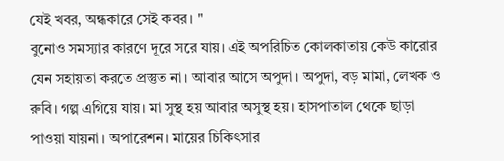যেই খবর, অন্ধকারে সেই কবর। "
বুনোও সমস্যার কারণে দূরে সরে যায়। এই অপরিচিত কোলকাতায় কেউ কারোর যেন সহায়তা করতে প্রস্তুত না। আবার আসে অপুদা। অপুদা, বড় মামা, লেখক ও রুবি। গল্প এগিয়ে যায়। মা সুস্থ হয় আবার অসুস্থ হয়। হাসপাতাল থেকে ছাড়া পাওয়া যায়না। অপারেশন। মায়ের চিকিৎসার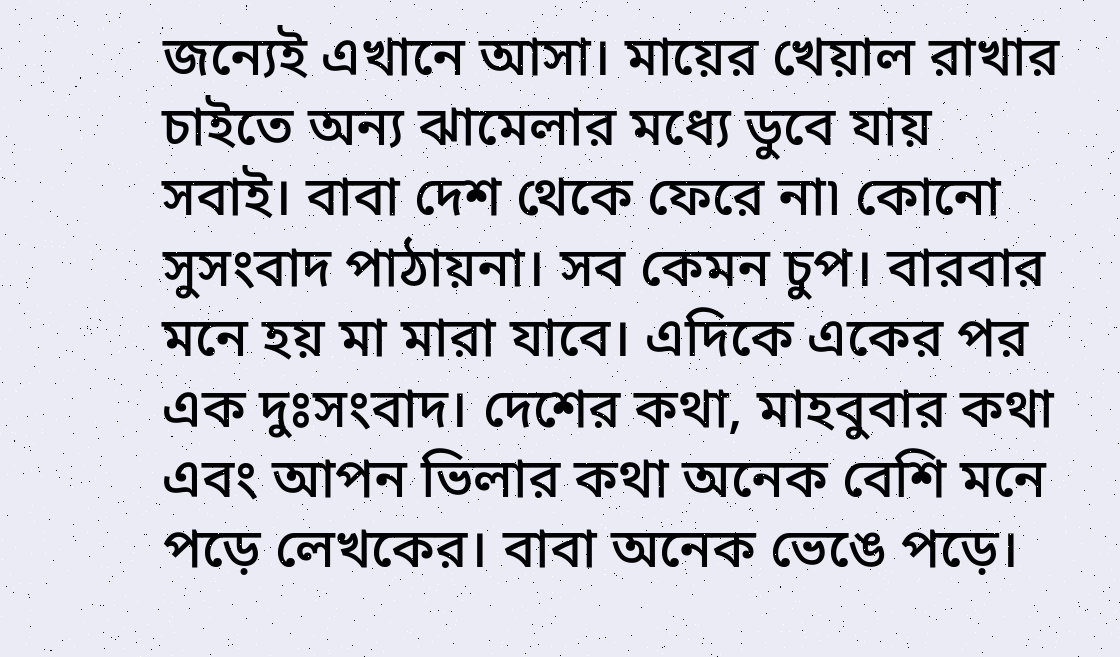জন্যেই এখানে আসা। মায়ের খেয়াল রাখার চাইতে অন্য ঝামেলার মধ্যে ডুবে যায় সবাই। বাবা দেশ থেকে ফেরে না৷ কোনো সুসংবাদ পাঠায়না। সব কেমন চুপ। বারবার মনে হয় মা মারা যাবে। এদিকে একের পর এক দুঃসংবাদ। দেশের কথা, মাহবুবার কথা এবং আপন ভিলার কথা অনেক বেশি মনে পড়ে লেখকের। বাবা অনেক ভেঙে পড়ে।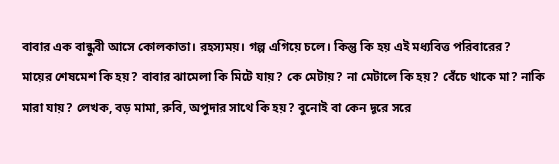বাবার এক বান্ধুবী আসে কোলকাতা। রহস্যময়। গল্প এগিয়ে চলে। কিন্তু কি হয় এই মধ্যবিত্ত পরিবারের?
মায়ের শেষমেশ কি হয়? বাবার ঝামেলা কি মিটে যায়? কে মেটায়? না মেটালে কি হয়? বেঁচে থাকে মা? নাকি মারা যায়? লেখক, বড় মামা, রুবি, অপুদার সাথে কি হয়? বুনোই বা কেন দূরে সরে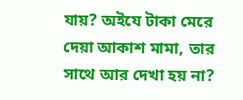যায়? অইযে টাকা মেরে দেয়া আকাশ মামা, তার সাথে আর দেখা হয় না?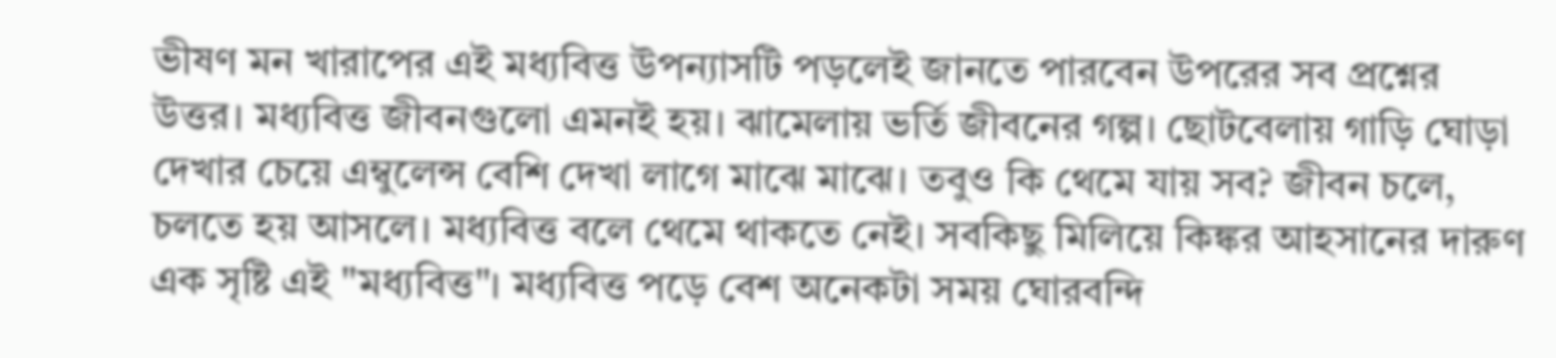ভীষণ মন খারাপের এই মধ্যবিত্ত উপন্যাসটি পড়লেই জানতে পারবেন উপরের সব প্রশ্নের উত্তর। মধ্যবিত্ত জীবনগুলো এমনই হয়। ঝামেলায় ভর্তি জীবনের গল্প। ছোটবেলায় গাড়ি ঘোড়া দেখার চেয়ে এম্বুলেন্স বেশি দেখা লাগে মাঝে মাঝে। তবুও কি থেমে যায় সব? জীবন চলে, চলতে হয় আসলে। মধ্যবিত্ত বলে থেমে থাকতে নেই। সবকিছু মিলিয়ে কিঙ্কর আহসানের দারুণ এক সৃষ্টি এই "মধ্যবিত্ত"। মধ্যবিত্ত পড়ে বেশ অনেকটা সময় ঘোরবন্দি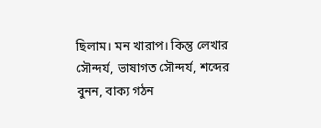ছিলাম। মন খারাপ। কিন্তু লেখার সৌন্দর্য, ভাষাগত সৌন্দর্য, শব্দের বুনন, বাক্য গঠন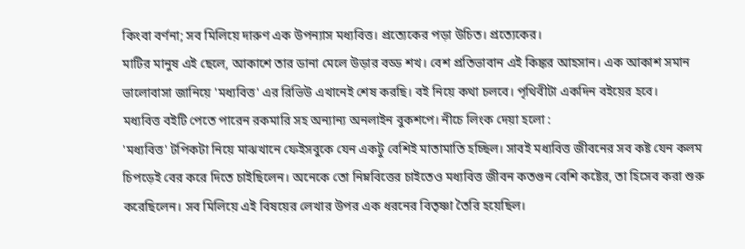কিংবা বর্ণনা; সব মিলিয়ে দারুণ এক উপন্যাস মধ্যবিত্ত। প্রত্যেকের পড়া উচিত। প্রত্যেকের।
মাটির মানুষ এই ছেলে, আকাশে তার ডানা মেলে উড়ার বড্ড শখ। বেশ প্রতিভাবান এই কিঙ্কর আহসান। এক আকাশ সমান ভালোবাসা জানিয়ে 'মধ্যবিত্ত' এর রিভিউ এখানেই শেষ করছি। বই নিয়ে কথা চলবে। পৃথিবীটা একদিন বইয়ের হবে।
মধ্যবিত্ত বইটি পেতে পারেন রকমারি সহ অন্যান্য অনলাইন বুকশপে। নীচে লিংক দেয়া হলো :
'মধ্যবিত্ত' টপিকটা নিয়ে মাঝখানে ফেইসবুকে যেন একটু বেশিই মাতামাতি হচ্ছিল। সাবই মধ্যবিত্ত জীবনের সব কষ্ট যেন কলম চিপড়েই বের করে দিতে চাইছিলেন। অনেকে তো নিম্নবিত্তের চাইতেও মধ্যবিত্ত জীবন কতগুন বেশি কষ্টের, তা হিসেব করা শুরু করেছিলেন। সব মিলিয়ে এই বিষয়ের লেখার উপর এক ধরনের বিতৃষ্ণা তৈরি হয়েছিল।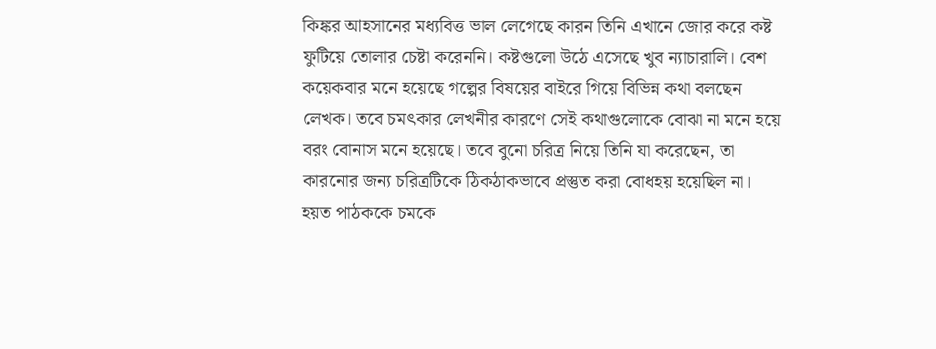কিঙ্কর আহসানের মধ্যবিত্ত ভাল লেগেছে কারন তিনি এখানে জোর করে কষ্ট ফুটিয়ে তোলার চেষ্টা করেননি। কষ্টগুলো উঠে এসেছে খুব ন্যাচারালি। বেশ কয়েকবার মনে হয়েছে গল্পের বিষয়ের বাইরে গিয়ে বিভিন্ন কথা বলছেন লেখক। তবে চমৎকার লেখনীর কারণে সেই কথাগুলোকে বোঝা না মনে হয়ে বরং বোনাস মনে হয়েছে। তবে বুনো চরিত্র নিয়ে তিনি যা করেছেন, তা কারনোর জন্য চরিত্রটিকে ঠিকঠাকভাবে প্রস্তুত করা বোধহয় হয়েছিল না। হয়ত পাঠককে চমকে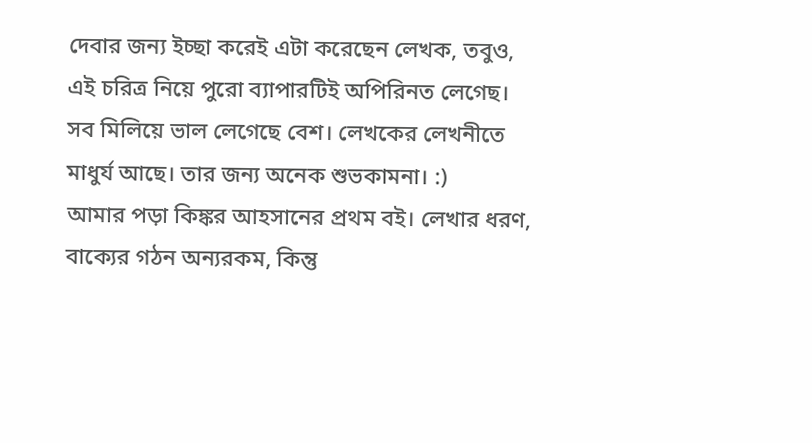দেবার জন্য ইচ্ছা করেই এটা করেছেন লেখক, তবুও, এই চরিত্র নিয়ে পুরো ব্যাপারটিই অপিরিনত লেগেছ।
সব মিলিয়ে ভাল লেগেছে বেশ। লেখকের লেখনীতে মাধুর্য আছে। তার জন্য অনেক শুভকামনা। :)
আমার পড়া কিঙ্কর আহসানের প্রথম বই। লেখার ধরণ, বাক্যের গঠন অন্যরকম, কিন্তু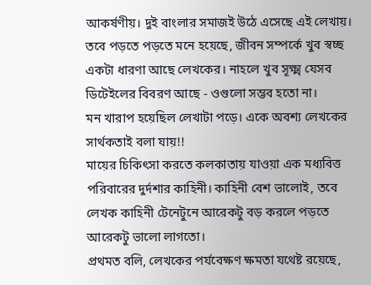আকর্ষণীয়। দুই বাংলার সমাজই উঠে এসেছে এই লেখায়। তবে পড়তে পড়তে মনে হয়েছে, জীবন সম্পর্কে খুব স্বচ্ছ একটা ধারণা আছে লেখকের। নাহলে খুব সূক্ষ্ম যেসব ডিটেইলের বিবরণ আছে - ওগুলো সম্ভব হতো না।
মন খারাপ হয়েছিল লেখাটা পড়ে। একে অবশ্য লেখকের সার্থকতাই বলা যায়!!
মায়ের চিকিৎসা করতে কলকাতায় যাওয়া এক মধ্যবিত্ত পরিবারের দুর্দশার কাহিনী। কাহিনী বেশ ভালোই, তবে লেখক কাহিনী টেনেটুনে আরেকটু বড় করলে পড়তে আরেকটু ভালো লাগতো।
প্রথমত বলি, লেখকের পর্যবেক্ষণ ক্ষমতা যথেষ্ট রয়েছে,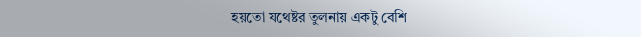হয়তো যথেষ্টর তুলনায় একটু বেশি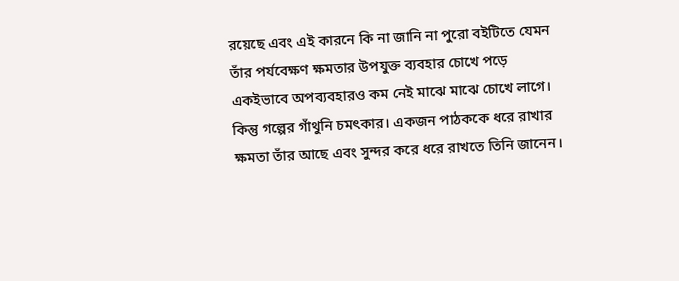রয়েছে এবং এই কারনে কি না জানি না পুরো বইটিতে যেমন তাঁর পর্যবেক্ষণ ক্ষমতার উপযুক্ত ব্যবহার চোখে পড়ে একইভাবে অপব্যবহারও কম নেই মাঝে মাঝে চোখে লাগে।
কিন্তু গল্পের গাঁথুনি চমৎকার। একজন পাঠককে ধরে রাখার ক্ষমতা তাঁর আছে এবং সুন্দর করে ধরে রাখতে তিনি জানেন।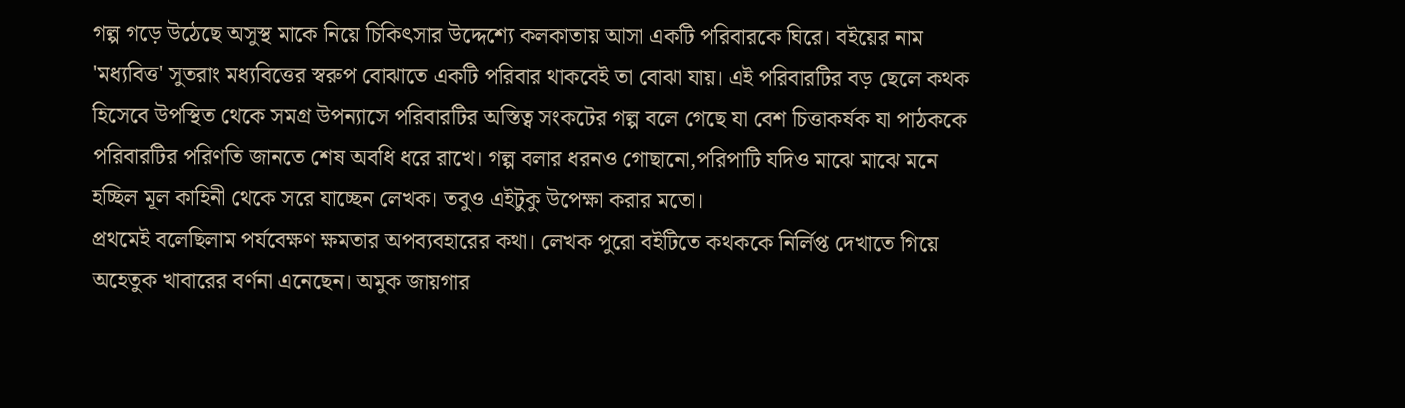গল্প গড়ে উঠেছে অসুস্থ মাকে নিয়ে চিকিৎসার উদ্দেশ্যে কলকাতায় আসা একটি পরিবারকে ঘিরে। বইয়ের নাম 'মধ্যবিত্ত' সুতরাং মধ্যবিত্তের স্বরুপ বোঝাতে একটি পরিবার থাকবেই তা বোঝা যায়। এই পরিবারটির বড় ছেলে কথক হিসেবে উপস্থিত থেকে সমগ্র উপন্যাসে পরিবারটির অস্তিত্ব সংকটের গল্প বলে গেছে যা বেশ চিত্তাকর্ষক যা পাঠককে পরিবারটির পরিণতি জানতে শেষ অবধি ধরে রাখে। গল্প বলার ধরনও গোছানো,পরিপাটি যদিও মাঝে মাঝে মনে হচ্ছিল মূল কাহিনী থেকে সরে যাচ্ছেন লেখক। তবুও এইটুকু উপেক্ষা করার মতো।
প্রথমেই বলেছিলাম পর্যবেক্ষণ ক্ষমতার অপব্যবহারের কথা। লেখক পুরো বইটিতে কথককে নির্লিপ্ত দেখাতে গিয়ে অহেতুক খাবারের বর্ণনা এনেছেন। অমুক জায়গার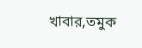খাবার,তমুক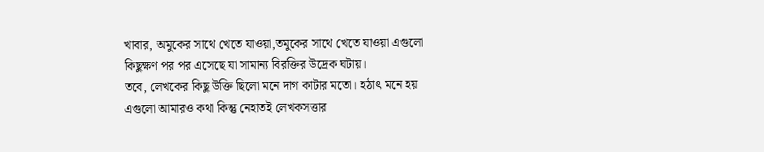খাবার, অমুকের সাথে খেতে যাওয়া,তমুকের সাথে খেতে যাওয়া এগুলো কিছুক্ষণ পর পর এসেছে যা সামান্য বিরক্তির উদ্রেক ঘটায়।
তবে, লেখকের কিছু উক্তি ছিলো মনে দাগ কাটার মতো। হঠাৎ মনে হয় এগুলো আমারও কথা কিন্তু নেহাতই লেখকসত্তার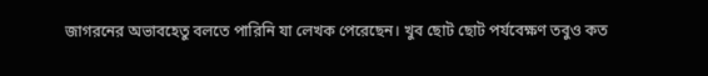জাগরনের অভাবহেতু বলতে পারিনি যা লেখক পেরেছেন। খুব ছোট ছোট পর্যবেক্ষণ তবুও কত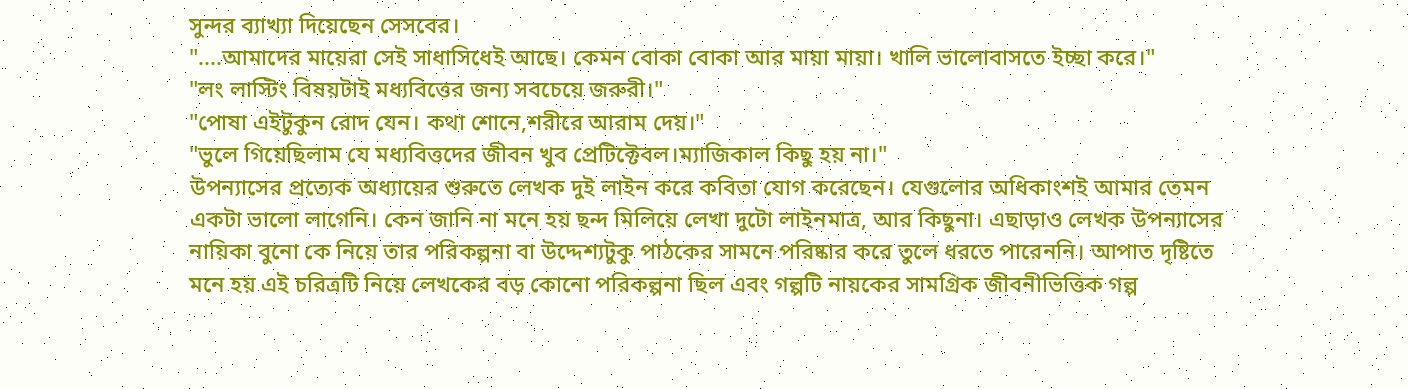সুন্দর ব্যাখ্যা দিয়েছেন সেসবের।
"....আমাদের মায়েরা সেই সাধাসিধেই আছে। কেমন বোকা বোকা আর মায়া মায়া। খালি ভালোবাসতে ইচ্ছা করে।"
"লং লাস্টিং বিষয়টাই মধ্যবিত্তের জন্য সবচেয়ে জরুরী।"
"পোষা এইটুকুন রোদ যেন। কথা শোনে,শরীরে আরাম দেয়।"
"ভুলে গিয়েছিলাম যে মধ্যবিত্তদের জীবন খুব প্রেটিক্টেবল।ম্যাজিকাল কিছু হয় না।"
উপন্যাসের প্রত্যেক অধ্যায়ের শুরুতে লেখক দুই লাইন করে কবিতা যোগ করেছেন। যেগুলোর অধিকাংশই আমার তেমন একটা ভালো লাগেনি। কেন জানি না মনে হয় ছন্দ মিলিয়ে লেখা দুটো লাইনমাত্র, আর কিছুনা। এছাড়াও লেখক উপন্যাসের নায়িকা বুনো কে নিয়ে তার পরিকল্পনা বা উদ্দেশ্যটুকু পাঠকের সামনে পরিষ্কার করে তুলে ধরতে পারেননি। আপাত দৃষ্টিতে মনে হয় এই চরিত্রটি নিয়ে লেখকের বড় কোনো পরিকল্পনা ছিল এবং গল্পটি নায়কের সামগ্রিক জীবনীভিত্তিক গল্প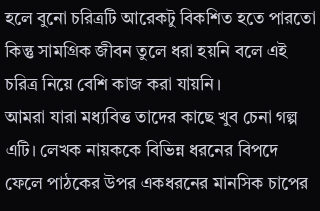হলে বুনো চরিত্রটি আরেকটু বিকশিত হতে পারতো কিন্তু সামগ্রিক জীবন তুলে ধরা হয়নি বলে এই চরিত্র নিয়ে বেশি কাজ করা যায়নি।
আমরা যারা মধ্যবিত্ত তাদের কাছে খুব চেনা গল্প এটি। লেখক নায়ককে বিভিন্ন ধরনের বিপদে ফেলে পাঠকের উপর একধরনের মানসিক চাপের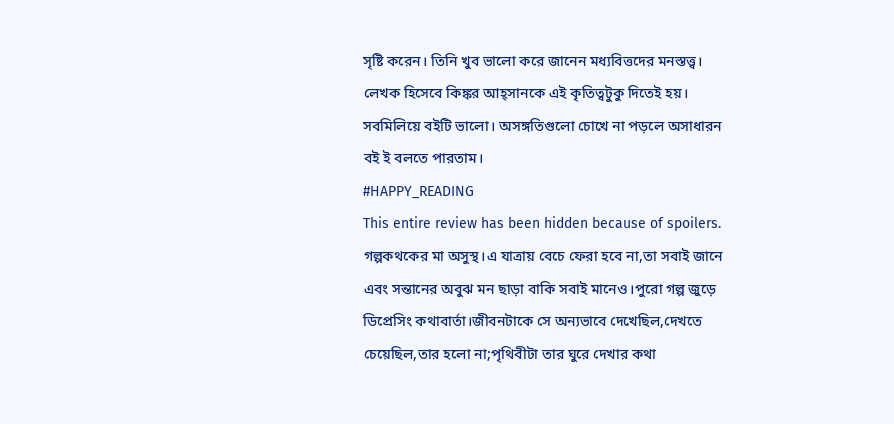সৃষ্টি করেন। তিনি খুব ভালো করে জানেন মধ্যবিত্তদের মনস্তত্ত্ব। লেখক হিসেবে কিঙ্কর আহ্সানকে এই কৃতিত্বটুকু দিতেই হয়।
সবমিলিয়ে বইটি ভালো। অসঙ্গতিগুলো চোখে না পড়লে অসাধারন বই ই বলতে পারতাম।
#HAPPY_READING
This entire review has been hidden because of spoilers.
গল্পকথকের মা অসুস্থ।এ যাত্রায় বেচে ফেরা হবে না,তা সবাই জানে এবং সন্তানের অবুঝ মন ছাড়া বাকি সবাই মানেও।পুরো গল্প জুড়ে ডিপ্রেসিং কথাবার্তা।জীবনটাকে সে অন্যভাবে দেখেছিল,দেখতে চেয়েছিল,তার হলো না;পৃথিবীটা তার ঘুরে দেখার কথা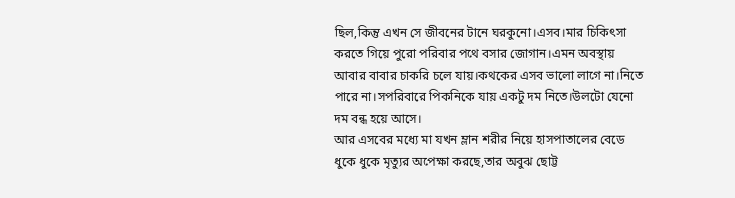ছিল,কিন্তু এখন সে জীবনের টানে ঘরকুনো।এসব।মার চিকিৎসা করতে গিয়ে পুরো পরিবার পথে বসার জোগান।এমন অবস্থায় আবার বাবার চাকরি চলে যায়।কথকের এসব ভালো লাগে না।নিতে পারে না।সপরিবারে পিকনিকে যায় একটু দম নিতে।উলটো যেনো দম বন্ধ হয়ে আসে।
আর এসবের মধ্যে মা যখন ম্লান শরীর নিয়ে হাসপাতালের বেডে ধুকে ধুকে মৃত্যুর অপেক্ষা করছে,তার অবুঝ ছোট্ট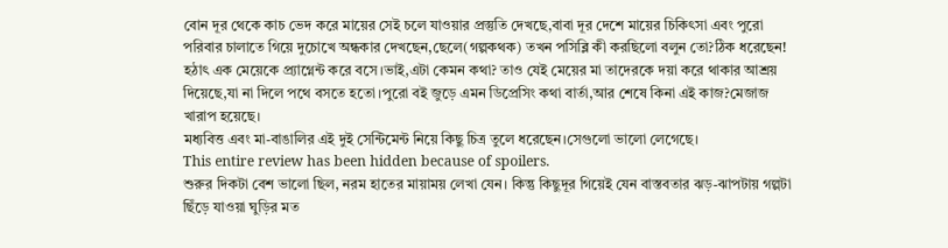বোন দূর থেকে কাচ ভেদ করে মায়ের সেই চলে যাওয়ার প্রস্তুতি দেখছে,বাবা দূর দেশে মায়ের চিকিৎসা এবং পুরো পরিবার চালাতে গিয়ে দুচোখে অন্ধকার দেখছেন,ছেলে(গল্পকথক) তখন পসিব্লি কী করছিলো বলুন তো?ঠিক ধরেছেন! হঠাৎ এক মেয়েকে প্র্যাগ্নেন্ট করে বসে।ভাই,এটা কেমন কথা? তাও যেই মেয়ের মা তাদেরকে দয়া করে থাকার আশ্রয় দিয়েছে,যা না দিলে পথে বসতে হতো।পুরো বই জুড়ে এমন ডিপ্রেসিং কথা বার্তা,আর শেষে কিনা এই কাজ?মেজাজ খারাপ হয়েছে।
মধ্যবিত্ত এবং মা-বাঙালির এই দুই সেন্টিমেন্ট নিয়ে কিছু চিত্র তুলে ধরেছেন।সেগুলো ভালো লেগেছে।
This entire review has been hidden because of spoilers.
শুরুর দিকটা বেশ ভালো ছিল, নরম হাতের মায়াময় লেখা যেন। কিন্তু কিছুদূর গিয়েই যেন বাস্তবতার ঝড়-ঝাপটায় গল্পটা ছিঁড়ে যাওয়া ঘুড়ির মত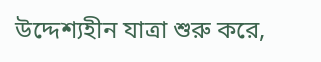উদ্দেশ্যহীন যাত্রা শুরু করে,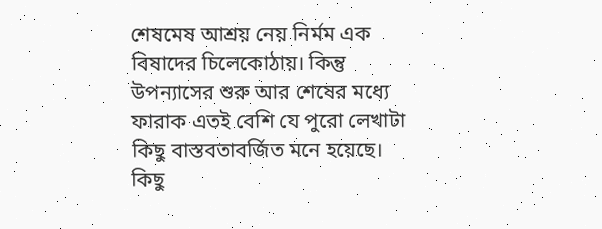শেষমেষ আশ্রয় নেয় নির্মম এক বিষাদের চিলেকোঠায়। কিন্তু উপন্যাসের শুরু আর শেষের মধ্যে ফারাক এতই বেশি যে পুরো লেখাটা কিছু বাস্তবতাবর্জিত মনে হয়েছে। কিছু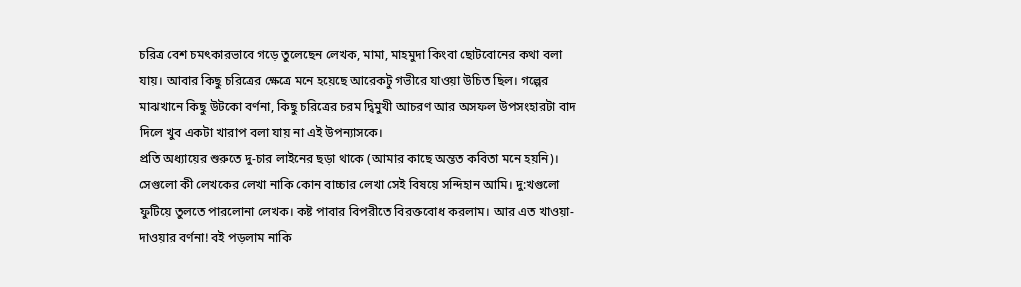চরিত্র বেশ চমৎকারভাবে গড়ে তুলেছেন লেখক, মামা, মাহমুদা কিংবা ছোটবোনের কথা বলা যায়। আবার কিছু চরিত্রের ক্ষেত্রে মনে হয়েছে আরেকটু গভীরে যাওয়া উচিত ছিল। গল্পের মাঝখানে কিছু উটকো বর্ণনা, কিছু চরিত্রের চরম দ্বিমুখী আচরণ আর অসফল উপসংহারটা বাদ দিলে খুব একটা খারাপ বলা যায় না এই উপন্যাসকে।
প্রতি অধ্যায়ের শুরুতে দু-চার লাইনের ছড়া থাকে (আমার কাছে অন্তত কবিতা মনে হয়নি)। সেগুলো কী লেখকের লেখা নাকি কোন বাচ্চার লেখা সেই বিষয়ে সন্দিহান আমি। দু:খগুলো ফুটিয়ে তুলতে পারলোনা লেখক। কষ্ট পাবার বিপরীতে বিরক্তবোধ করলাম। আর এত খাওয়া-দাওয়ার বর্ণনা! বই পড়লাম নাকি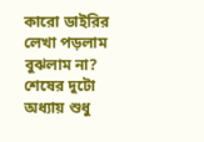কারো ডাইরির লেখা পড়লাম বুঝলাম না?
শেষের দুটো অধ্যায় শুধু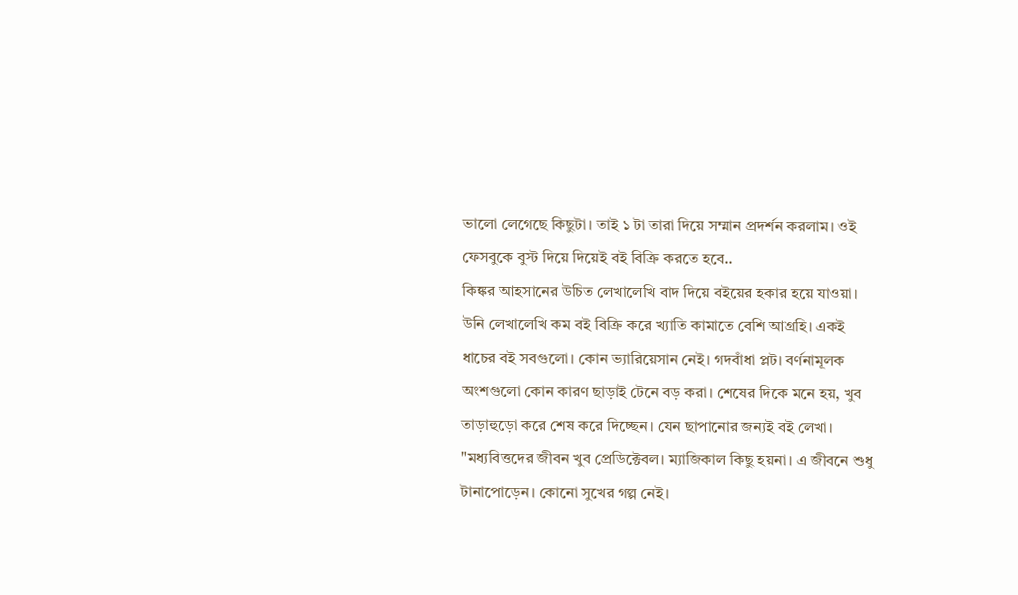ভালো লেগেছে কিছুটা। তাই ১ টা তারা দিয়ে সম্মান প্রদর্শন করলাম। ওই ফেসবুকে বুস্ট দিয়ে দিয়েই বই বিক্রি করতে হবে..
কিঙ্কর আহসানের উচিত লেখালেখি বাদ দিয়ে বইয়ের হকার হয়ে যাওয়া। উনি লেখালেখি কম বই বিক্রি করে খ্যাতি কামাতে বেশি আগ্রহি। একই ধাচের বই সবগুলো। কোন ভ্যারিয়েসান নেই। গদবাঁধা প্লট। বর্ণনামূলক অংশগুলো কোন কারণ ছাড়াই টেনে বড় করা। শেষের দিকে মনে হয়, খুব তাড়াহুড়ো করে শেষ করে দিচ্ছেন। যেন ছাপানোর জন্যই বই লেখা।
"মধ্যবিত্তদের জীবন খুব প্রেডিক্টেবল। ম্যাজিকাল কিছু হয়না। এ জীবনে শুধু টানাপোড়েন। কোনো সুখের গল্প নেই।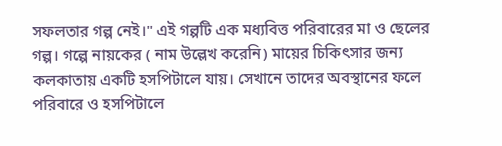সফলতার গল্প নেই।" এই গল্পটি এক মধ্যবিত্ত পরিবারের মা ও ছেলের গল্প। গল্পে নায়কের ( নাম উল্লেখ করেনি) মায়ের চিকিৎসার জন্য কলকাতায় একটি হসপিটালে যায়। সেখানে তাদের অবস্থানের ফলে পরিবারে ও হসপিটালে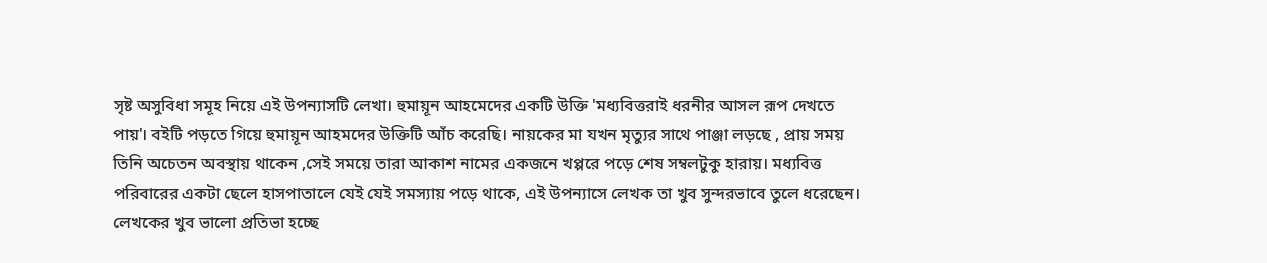সৃষ্ট অসুবিধা সমূহ নিয়ে এই উপন্যাসটি লেখা। হুমায়ূন আহমেদের একটি উক্তি 'মধ্যবিত্তরাই ধরনীর আসল রূপ দেখতে পায়'। বইটি পড়তে গিয়ে হুমায়ূন আহমদের উক্তিটি আঁচ করেছি। নায়কের মা যখন মৃত্যুর সাথে পাঞ্জা লড়ছে , প্রায় সময় তিনি অচেতন অবস্থায় থাকেন ,সেই সময়ে তারা আকাশ নামের একজনে খপ্পরে পড়ে শেষ সম্বলটুকু হারায়। মধ্যবিত্ত পরিবারের একটা ছেলে হাসপাতালে যেই যেই সমস্যায় পড়ে থাকে, এই উপন্যাসে লেখক তা খুব সুন্দরভাবে তুলে ধরেছেন। লেখকের খুব ভালো প্রতিভা হচ্ছে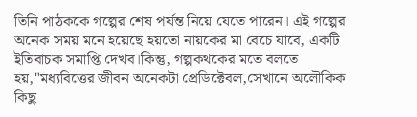তিনি পাঠককে গল্পের শেষ পর্যন্ত নিয়ে যেতে পারেন। এই গল্পের অনেক সময় মনে হয়েছে হয়তো নায়কের মা বেচে যাবে, একটি ইতিবাচক সমাপ্তি দেখব।কিন্তু, গল্পকথকের মতে বলতে হয়,"মধ্যবিত্তের জীবন অনেকটা প্রেডিক্টেবল,সেখানে অলৌকিক কিছু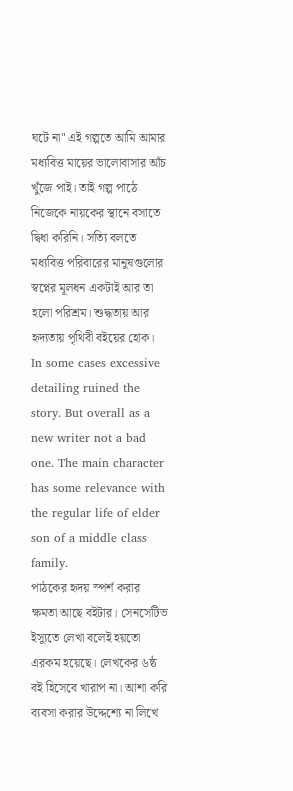ঘটে না" এই গল্পতে আমি আমার মধ্যবিত্ত মায়ের ভালোবাসার আঁচ খুঁজে পাই। তাই গল্প পাঠে নিজেকে নায়কের স্থানে বসাতে দ্বিধা করিনি। সত্যি বলতে মধ্যবিত্ত পরিবারের মানুষগুলোর স্বপ্নের মূলধন একটাই আর তা হলো পরিশ্রম। শুদ্ধতায় আর হৃদ্যতায় পৃথিবী বইয়ের হোক।
In some cases excessive detailing ruined the story. But overall as a new writer not a bad one. The main character has some relevance with the regular life of elder son of a middle class family.
পাঠকের হৃদয় স্পর্শ করার ক্ষমতা আছে বইটার। সেনসেটিভ ইস্যুতে লেখা বলেই হয়তো এরকম হয়েছে। লেখকের ৬ষ্ঠ বই হিসেবে খারাপ না। আশা করি ব্যবসা করার উদ্দেশ্যে না লিখে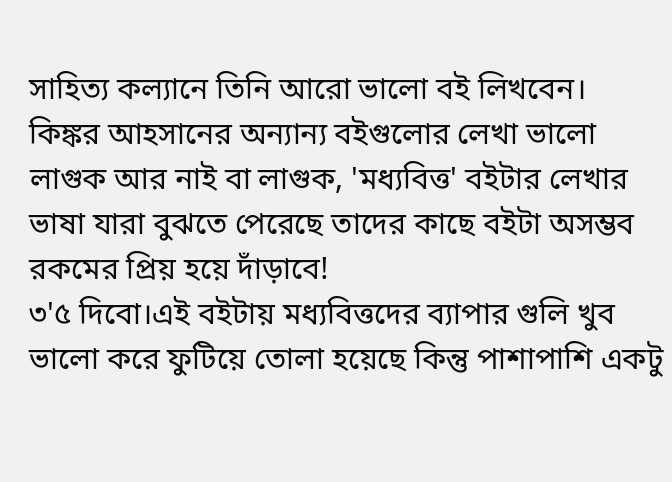সাহিত্য কল্যানে তিনি আরো ভালো বই লিখবেন।
কিঙ্কর আহসানের অন্যান্য বইগুলোর লেখা ভালো লাগুক আর নাই বা লাগুক, 'মধ্যবিত্ত' বইটার লেখার ভাষা যারা বুঝতে পেরেছে তাদের কাছে বইটা অসম্ভব রকমের প্রিয় হয়ে দাঁড়াবে!
৩'৫ দিবো।এই বইটায় মধ্যবিত্তদের ব্যাপার গুলি খুব ভালো করে ফুটিয়ে তোলা হয়েছে কিন্তু পাশাপাশি একটু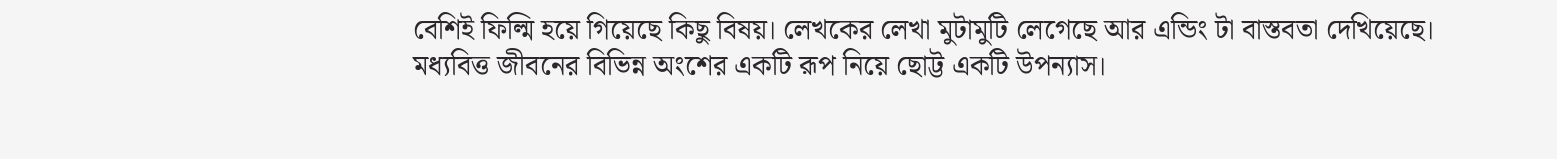বেশিই ফিল্মি হয়ে গিয়েছে কিছু বিষয়। লেখকের লেখা মুটামুটি লেগেছে আর এন্ডিং টা বাস্তবতা দেখিয়েছে।
মধ্যবিত্ত জীবনের বিভিন্ন অংশের একটি রূপ নিয়ে ছোট্ট একটি উপন্যাস।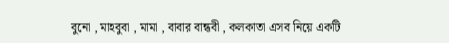বুনো , মাহবুবা , মামা , বাবার বান্ধবী , কলকাতা এসব নিয়ে একটি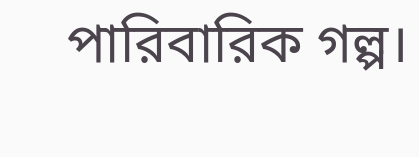পারিবারিক গল্প।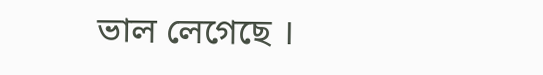ভাল লেগেছে ।